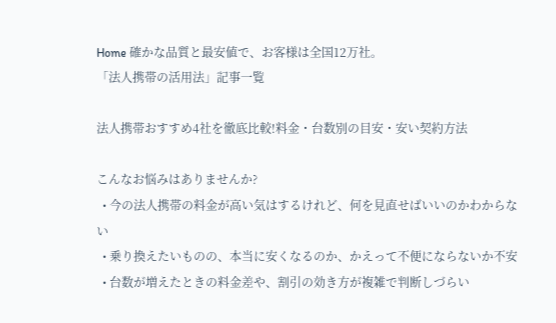Home 確かな品質と最安値で、お客様は全国12万社。
「法人携帯の活用法」記事一覧

法人携帯おすすめ4社を徹底比較!料金・台数別の目安・安い契約方法

こんなお悩みはありませんか?
  • 今の法人携帯の料金が高い気はするけれど、何を見直せばいいのかわからない
  • 乗り換えたいものの、本当に安くなるのか、かえって不便にならないか不安
  • 台数が増えたときの料金差や、割引の効き方が複雑で判断しづらい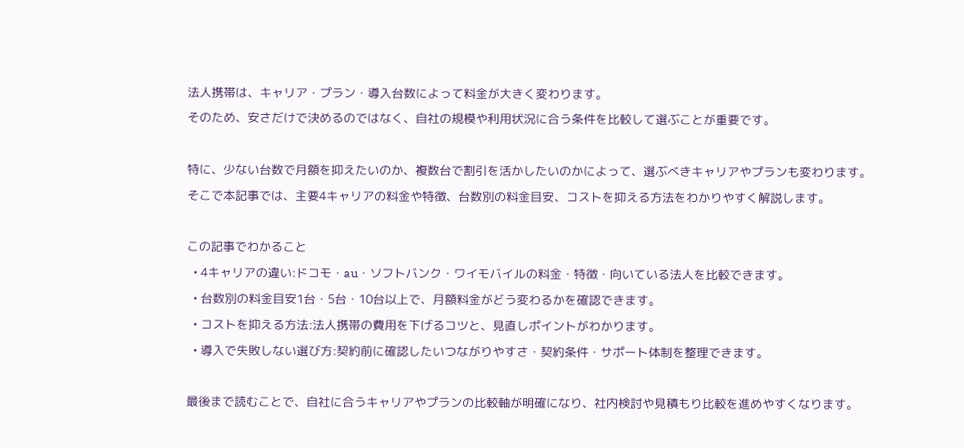法人携帯は、キャリア・プラン・導入台数によって料金が大きく変わります。
そのため、安さだけで決めるのではなく、自社の規模や利用状況に合う条件を比較して選ぶことが重要です。

特に、少ない台数で月額を抑えたいのか、複数台で割引を活かしたいのかによって、選ぶべきキャリアやプランも変わります。
そこで本記事では、主要4キャリアの料金や特徴、台数別の料金目安、コストを抑える方法をわかりやすく解説します。

この記事でわかること
  • 4キャリアの違い:ドコモ・au・ソフトバンク・ワイモバイルの料金・特徴・向いている法人を比較できます。
  • 台数別の料金目安1台・5台・10台以上で、月額料金がどう変わるかを確認できます。
  • コストを抑える方法:法人携帯の費用を下げるコツと、見直しポイントがわかります。
  • 導入で失敗しない選び方:契約前に確認したいつながりやすさ・契約条件・サポート体制を整理できます。

最後まで読むことで、自社に合うキャリアやプランの比較軸が明確になり、社内検討や見積もり比較を進めやすくなります。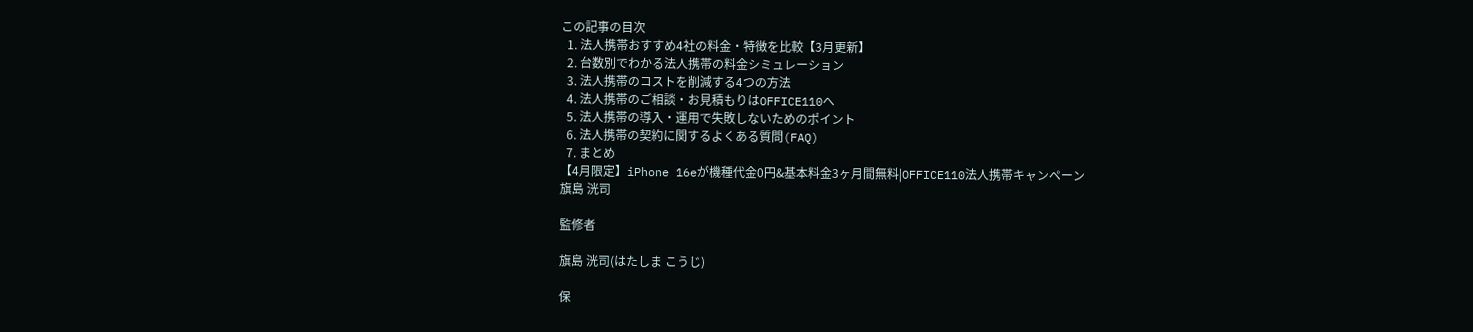この記事の目次
  1. 法人携帯おすすめ4社の料金・特徴を比較【3月更新】
  2. 台数別でわかる法人携帯の料金シミュレーション
  3. 法人携帯のコストを削減する4つの方法
  4. 法人携帯のご相談・お見積もりはOFFICE110へ
  5. 法人携帯の導入・運用で失敗しないためのポイント
  6. 法人携帯の契約に関するよくある質問(FAQ)
  7. まとめ
【4月限定】iPhone 16eが機種代金0円&基本料金3ヶ月間無料|OFFICE110法人携帯キャンペーン
旗島 洸司

監修者

旗島 洸司(はたしま こうじ)

保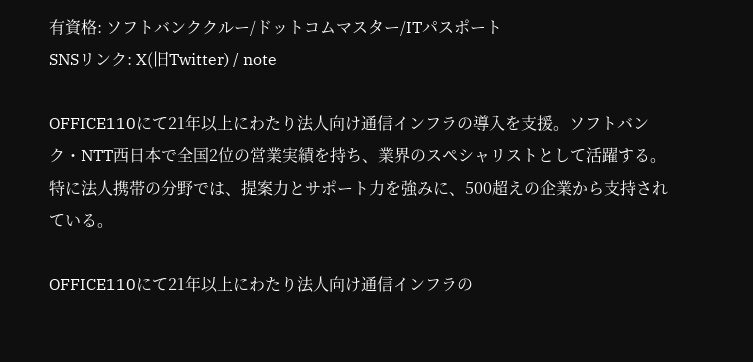有資格: ソフトバンククルー/ドットコムマスター/ITパスポート
SNSリンク: X(旧Twitter) / note

OFFICE110にて21年以上にわたり法人向け通信インフラの導入を支援。ソフトバンク・NTT西日本で全国2位の営業実績を持ち、業界のスペシャリストとして活躍する。特に法人携帯の分野では、提案力とサポート力を強みに、500超えの企業から支持されている。

OFFICE110にて21年以上にわたり法人向け通信インフラの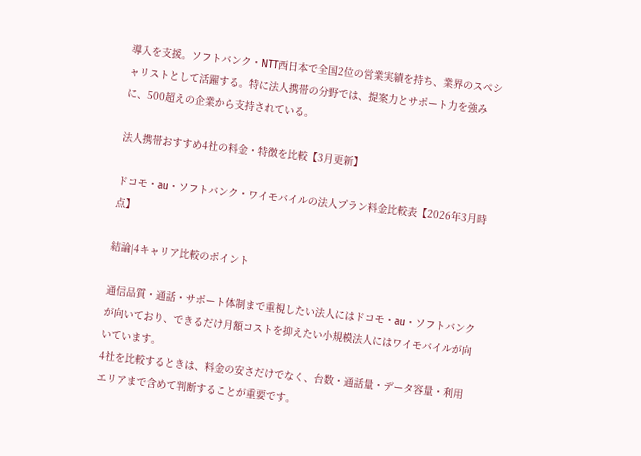導入を支援。ソフトバンク・NTT西日本で全国2位の営業実績を持ち、業界のスペシャリストとして活躍する。特に法人携帯の分野では、提案力とサポート力を強みに、500超えの企業から支持されている。

法人携帯おすすめ4社の料金・特徴を比較【3月更新】

ドコモ・au・ソフトバンク・ワイモバイルの法人プラン料金比較表【2026年3月時点】

結論|4キャリア比較のポイント

通信品質・通話・サポート体制まで重視したい法人にはドコモ・au・ソフトバンクが向いており、できるだけ月額コストを抑えたい小規模法人にはワイモバイルが向いています。
4社を比較するときは、料金の安さだけでなく、台数・通話量・データ容量・利用エリアまで含めて判断することが重要です。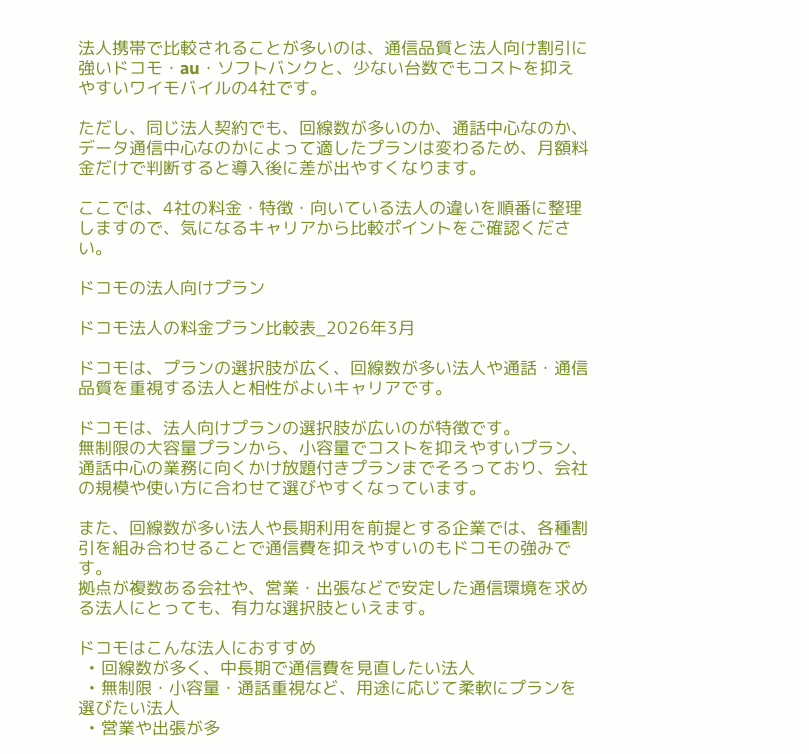法人携帯で比較されることが多いのは、通信品質と法人向け割引に強いドコモ・au・ソフトバンクと、少ない台数でもコストを抑えやすいワイモバイルの4社です。

ただし、同じ法人契約でも、回線数が多いのか、通話中心なのか、データ通信中心なのかによって適したプランは変わるため、月額料金だけで判断すると導入後に差が出やすくなります。

ここでは、4社の料金・特徴・向いている法人の違いを順番に整理しますので、気になるキャリアから比較ポイントをご確認ください。

ドコモの法人向けプラン

ドコモ法人の料金プラン比較表_2026年3月

ドコモは、プランの選択肢が広く、回線数が多い法人や通話・通信品質を重視する法人と相性がよいキャリアです。

ドコモは、法人向けプランの選択肢が広いのが特徴です。
無制限の大容量プランから、小容量でコストを抑えやすいプラン、通話中心の業務に向くかけ放題付きプランまでそろっており、会社の規模や使い方に合わせて選びやすくなっています。

また、回線数が多い法人や長期利用を前提とする企業では、各種割引を組み合わせることで通信費を抑えやすいのもドコモの強みです。
拠点が複数ある会社や、営業・出張などで安定した通信環境を求める法人にとっても、有力な選択肢といえます。

ドコモはこんな法人におすすめ
  • 回線数が多く、中長期で通信費を見直したい法人
  • 無制限・小容量・通話重視など、用途に応じて柔軟にプランを選びたい法人
  • 営業や出張が多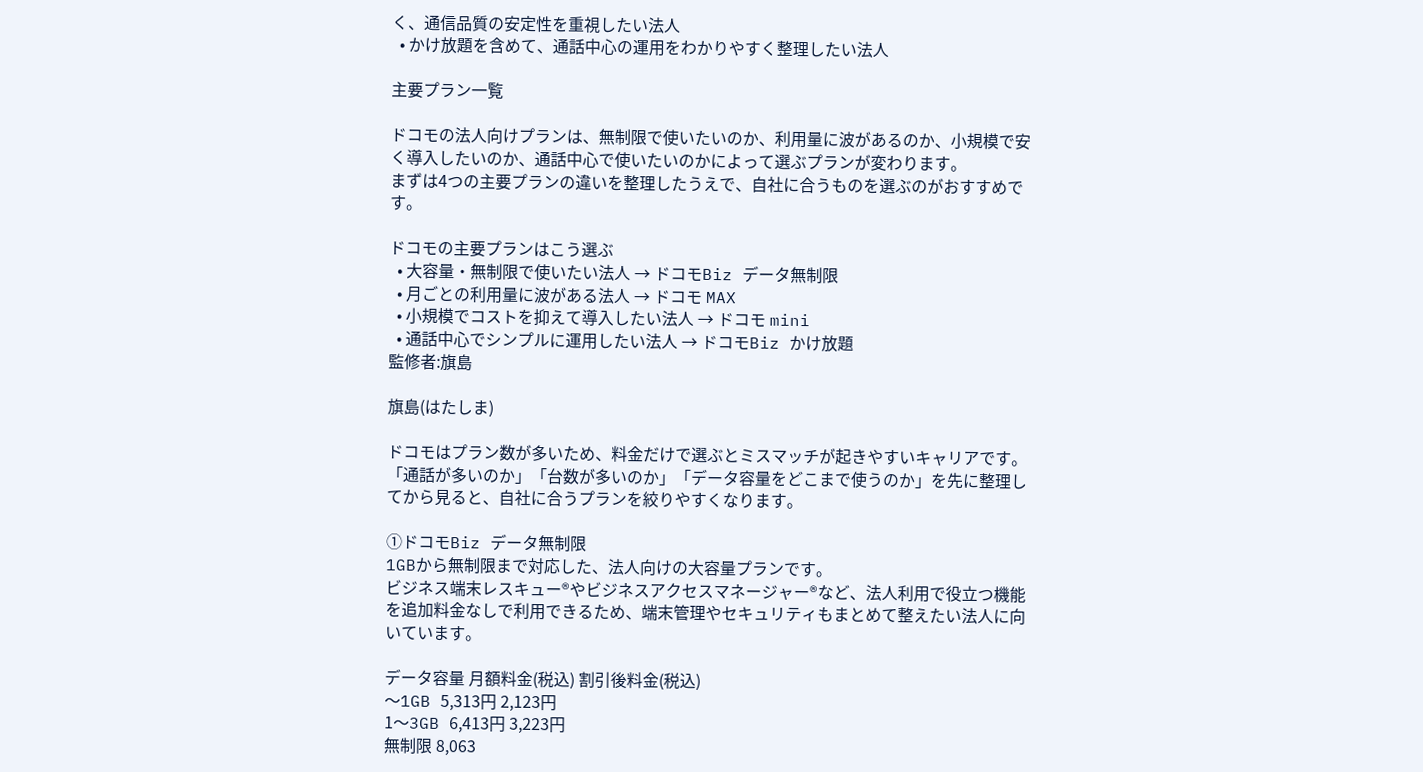く、通信品質の安定性を重視したい法人
  • かけ放題を含めて、通話中心の運用をわかりやすく整理したい法人

主要プラン一覧

ドコモの法人向けプランは、無制限で使いたいのか、利用量に波があるのか、小規模で安く導入したいのか、通話中心で使いたいのかによって選ぶプランが変わります。
まずは4つの主要プランの違いを整理したうえで、自社に合うものを選ぶのがおすすめです。

ドコモの主要プランはこう選ぶ
  • 大容量・無制限で使いたい法人 → ドコモBiz データ無制限
  • 月ごとの利用量に波がある法人 → ドコモ MAX
  • 小規模でコストを抑えて導入したい法人 → ドコモ mini
  • 通話中心でシンプルに運用したい法人 → ドコモBiz かけ放題
監修者:旗島

旗島(はたしま)

ドコモはプラン数が多いため、料金だけで選ぶとミスマッチが起きやすいキャリアです。
「通話が多いのか」「台数が多いのか」「データ容量をどこまで使うのか」を先に整理してから見ると、自社に合うプランを絞りやすくなります。

①ドコモBiz データ無制限
1GBから無制限まで対応した、法人向けの大容量プランです。
ビジネス端末レスキュー®やビジネスアクセスマネージャー®など、法人利用で役立つ機能を追加料金なしで利用できるため、端末管理やセキュリティもまとめて整えたい法人に向いています。

データ容量 月額料金(税込) 割引後料金(税込)
〜1GB 5,313円 2,123円
1〜3GB 6,413円 3,223円
無制限 8,063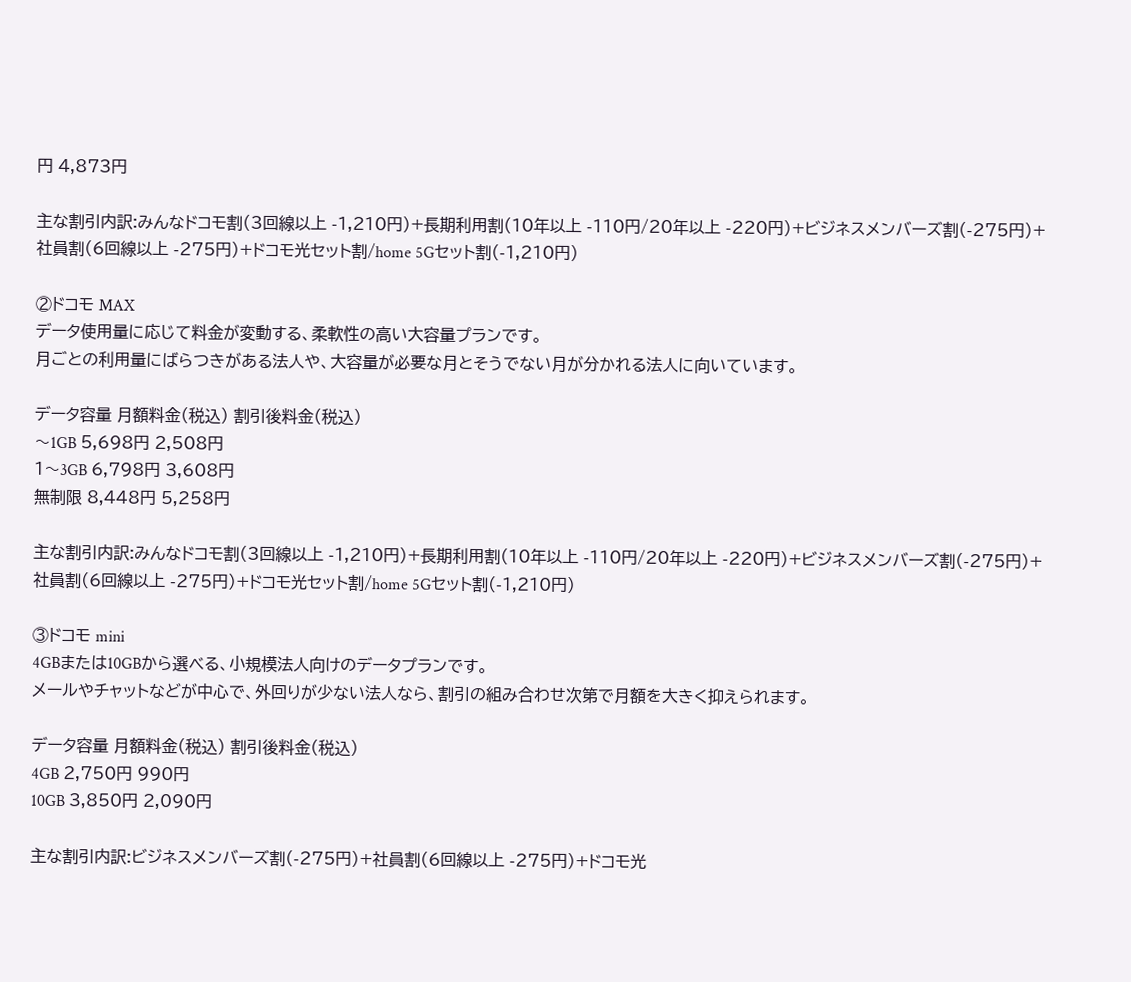円 4,873円

主な割引内訳:みんなドコモ割(3回線以上 -1,210円)+長期利用割(10年以上 -110円/20年以上 -220円)+ビジネスメンバーズ割(-275円)+社員割(6回線以上 -275円)+ドコモ光セット割/home 5Gセット割(-1,210円)

②ドコモ MAX
データ使用量に応じて料金が変動する、柔軟性の高い大容量プランです。
月ごとの利用量にばらつきがある法人や、大容量が必要な月とそうでない月が分かれる法人に向いています。

データ容量 月額料金(税込) 割引後料金(税込)
〜1GB 5,698円 2,508円
1〜3GB 6,798円 3,608円
無制限 8,448円 5,258円

主な割引内訳:みんなドコモ割(3回線以上 -1,210円)+長期利用割(10年以上 -110円/20年以上 -220円)+ビジネスメンバーズ割(-275円)+社員割(6回線以上 -275円)+ドコモ光セット割/home 5Gセット割(-1,210円)

③ドコモ mini
4GBまたは10GBから選べる、小規模法人向けのデータプランです。
メールやチャットなどが中心で、外回りが少ない法人なら、割引の組み合わせ次第で月額を大きく抑えられます。

データ容量 月額料金(税込) 割引後料金(税込)
4GB 2,750円 990円
10GB 3,850円 2,090円

主な割引内訳:ビジネスメンバーズ割(-275円)+社員割(6回線以上 -275円)+ドコモ光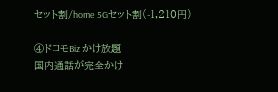セット割/home 5Gセット割(-1,210円)

④ドコモBiz かけ放題
国内通話が完全かけ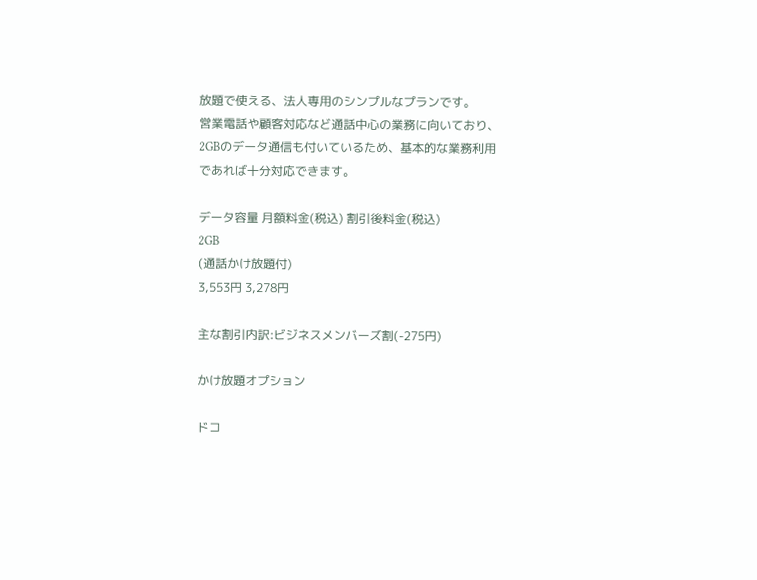放題で使える、法人専用のシンプルなプランです。
営業電話や顧客対応など通話中心の業務に向いており、2GBのデータ通信も付いているため、基本的な業務利用であれば十分対応できます。

データ容量 月額料金(税込) 割引後料金(税込)
2GB
(通話かけ放題付)
3,553円 3,278円

主な割引内訳:ビジネスメンバーズ割(-275円)

かけ放題オプション

ドコ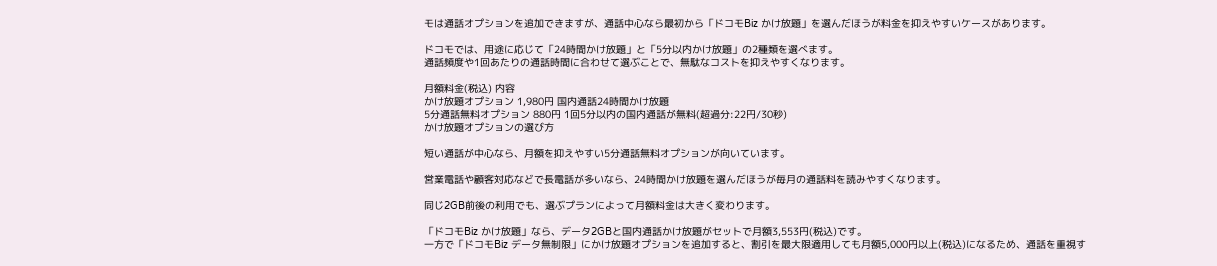モは通話オプションを追加できますが、通話中心なら最初から「ドコモBiz かけ放題」を選んだほうが料金を抑えやすいケースがあります。

ドコモでは、用途に応じて「24時間かけ放題」と「5分以内かけ放題」の2種類を選べます。
通話頻度や1回あたりの通話時間に合わせて選ぶことで、無駄なコストを抑えやすくなります。

月額料金(税込) 内容
かけ放題オプション 1,980円 国内通話24時間かけ放題
5分通話無料オプション 880円 1回5分以内の国内通話が無料(超過分:22円/30秒)
かけ放題オプションの選び方

短い通話が中心なら、月額を抑えやすい5分通話無料オプションが向いています。

営業電話や顧客対応などで長電話が多いなら、24時間かけ放題を選んだほうが毎月の通話料を読みやすくなります。

同じ2GB前後の利用でも、選ぶプランによって月額料金は大きく変わります。

「ドコモBiz かけ放題」なら、データ2GBと国内通話かけ放題がセットで月額3,553円(税込)です。
一方で「ドコモBiz データ無制限」にかけ放題オプションを追加すると、割引を最大限適用しても月額5,000円以上(税込)になるため、通話を重視す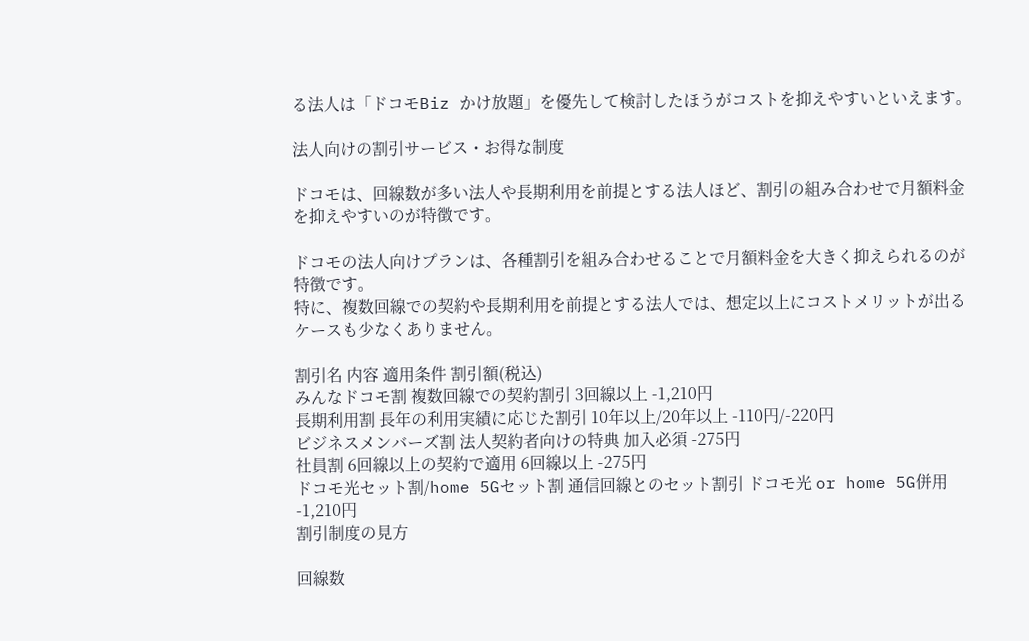る法人は「ドコモBiz かけ放題」を優先して検討したほうがコストを抑えやすいといえます。

法人向けの割引サービス・お得な制度

ドコモは、回線数が多い法人や長期利用を前提とする法人ほど、割引の組み合わせで月額料金を抑えやすいのが特徴です。

ドコモの法人向けプランは、各種割引を組み合わせることで月額料金を大きく抑えられるのが特徴です。
特に、複数回線での契約や長期利用を前提とする法人では、想定以上にコストメリットが出るケースも少なくありません。

割引名 内容 適用条件 割引額(税込)
みんなドコモ割 複数回線での契約割引 3回線以上 -1,210円
長期利用割 長年の利用実績に応じた割引 10年以上/20年以上 -110円/-220円
ビジネスメンバーズ割 法人契約者向けの特典 加入必須 -275円
社員割 6回線以上の契約で適用 6回線以上 -275円
ドコモ光セット割/home 5Gセット割 通信回線とのセット割引 ドコモ光 or home 5G併用 -1,210円
割引制度の見方

回線数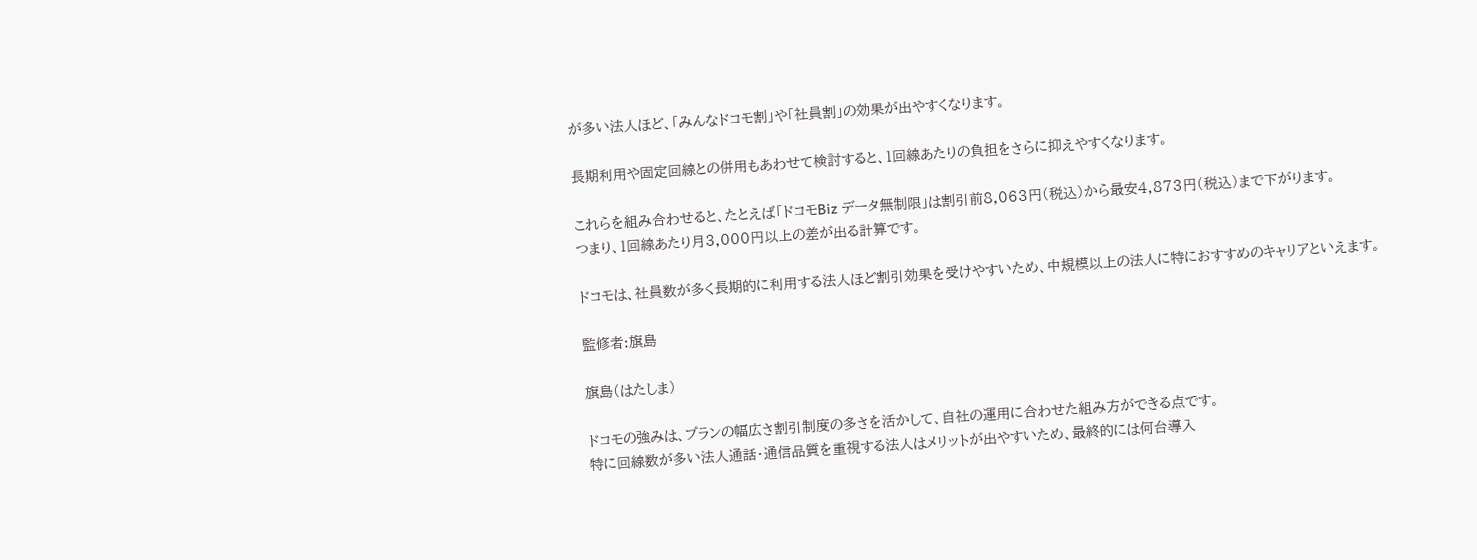が多い法人ほど、「みんなドコモ割」や「社員割」の効果が出やすくなります。

長期利用や固定回線との併用もあわせて検討すると、1回線あたりの負担をさらに抑えやすくなります。

これらを組み合わせると、たとえば「ドコモBiz データ無制限」は割引前8,063円(税込)から最安4,873円(税込)まで下がります。
つまり、1回線あたり月3,000円以上の差が出る計算です。

ドコモは、社員数が多く長期的に利用する法人ほど割引効果を受けやすいため、中規模以上の法人に特におすすめのキャリアといえます。

監修者:旗島

旗島(はたしま)

ドコモの強みは、プランの幅広さ割引制度の多さを活かして、自社の運用に合わせた組み方ができる点です。
特に回線数が多い法人通話・通信品質を重視する法人はメリットが出やすいため、最終的には何台導入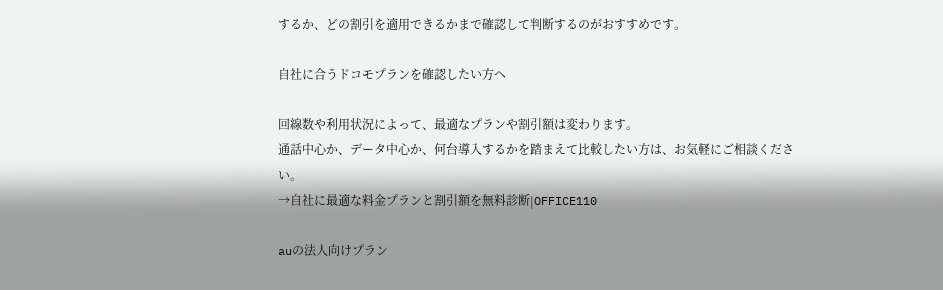するか、どの割引を適用できるかまで確認して判断するのがおすすめです。

自社に合うドコモプランを確認したい方へ

回線数や利用状況によって、最適なプランや割引額は変わります。
通話中心か、データ中心か、何台導入するかを踏まえて比較したい方は、お気軽にご相談ください。
→自社に最適な料金プランと割引額を無料診断|OFFICE110

auの法人向けプラン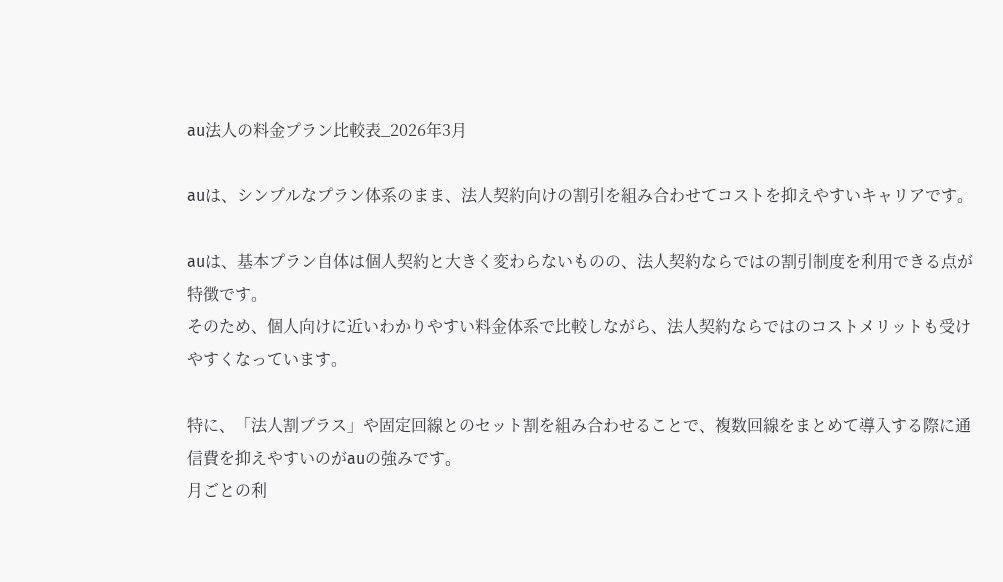au法人の料金プラン比較表_2026年3月

auは、シンプルなプラン体系のまま、法人契約向けの割引を組み合わせてコストを抑えやすいキャリアです。

auは、基本プラン自体は個人契約と大きく変わらないものの、法人契約ならではの割引制度を利用できる点が特徴です。
そのため、個人向けに近いわかりやすい料金体系で比較しながら、法人契約ならではのコストメリットも受けやすくなっています。

特に、「法人割プラス」や固定回線とのセット割を組み合わせることで、複数回線をまとめて導入する際に通信費を抑えやすいのがauの強みです。
月ごとの利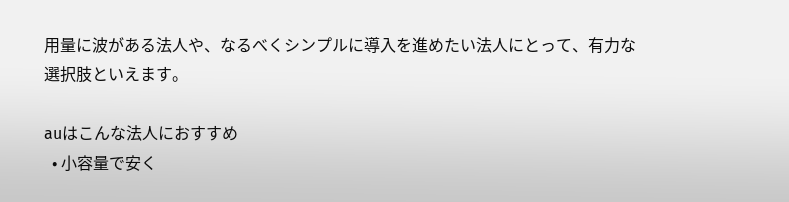用量に波がある法人や、なるべくシンプルに導入を進めたい法人にとって、有力な選択肢といえます。

auはこんな法人におすすめ
  • 小容量で安く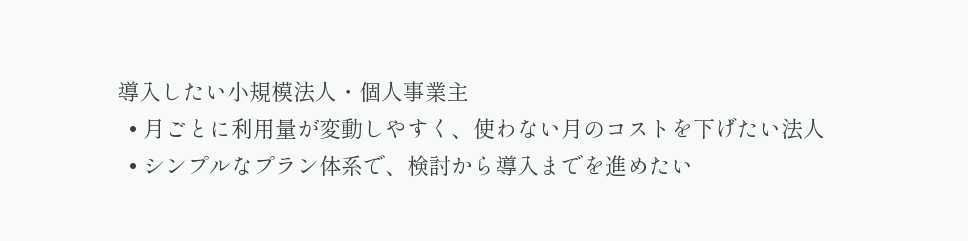導入したい小規模法人・個人事業主
  • 月ごとに利用量が変動しやすく、使わない月のコストを下げたい法人
  • シンプルなプラン体系で、検討から導入までを進めたい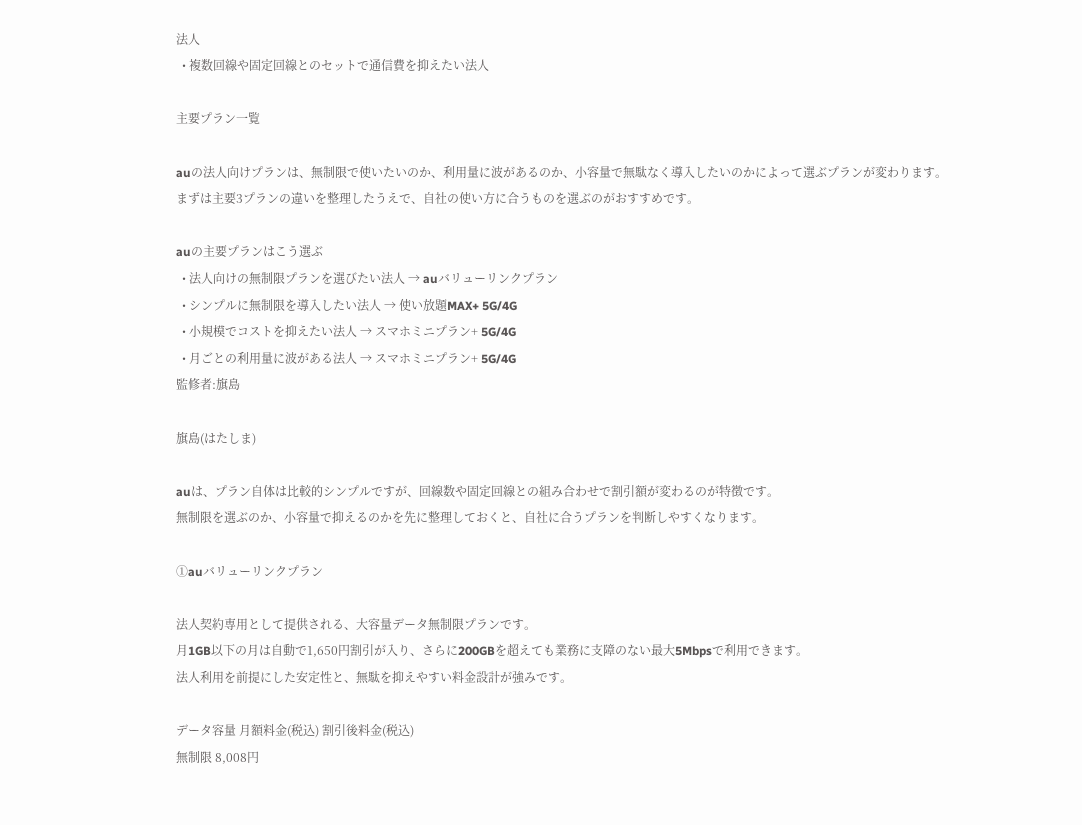法人
  • 複数回線や固定回線とのセットで通信費を抑えたい法人

主要プラン一覧

auの法人向けプランは、無制限で使いたいのか、利用量に波があるのか、小容量で無駄なく導入したいのかによって選ぶプランが変わります。
まずは主要3プランの違いを整理したうえで、自社の使い方に合うものを選ぶのがおすすめです。

auの主要プランはこう選ぶ
  • 法人向けの無制限プランを選びたい法人 → auバリューリンクプラン
  • シンプルに無制限を導入したい法人 → 使い放題MAX+ 5G/4G
  • 小規模でコストを抑えたい法人 → スマホミニプラン+ 5G/4G
  • 月ごとの利用量に波がある法人 → スマホミニプラン+ 5G/4G
監修者:旗島

旗島(はたしま)

auは、プラン自体は比較的シンプルですが、回線数や固定回線との組み合わせで割引額が変わるのが特徴です。
無制限を選ぶのか、小容量で抑えるのかを先に整理しておくと、自社に合うプランを判断しやすくなります。

①auバリューリンクプラン

法人契約専用として提供される、大容量データ無制限プランです。
月1GB以下の月は自動で1,650円割引が入り、さらに200GBを超えても業務に支障のない最大5Mbpsで利用できます。
法人利用を前提にした安定性と、無駄を抑えやすい料金設計が強みです。

データ容量 月額料金(税込) 割引後料金(税込)
無制限 8,008円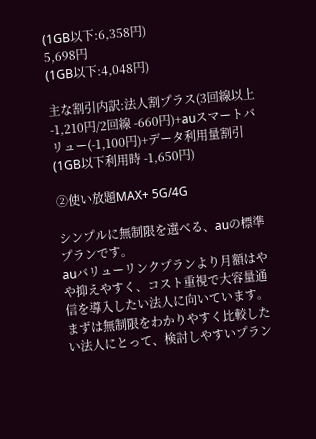(1GB以下:6,358円)
5,698円
(1GB以下:4,048円)

主な割引内訳:法人割プラス(3回線以上 -1,210円/2回線 -660円)+auスマートバリュー(-1,100円)+データ利用量割引(1GB以下利用時 -1,650円)

②使い放題MAX+ 5G/4G

シンプルに無制限を選べる、auの標準プランです。
auバリューリンクプランより月額はやや抑えやすく、コスト重視で大容量通信を導入したい法人に向いています。
まずは無制限をわかりやすく比較したい法人にとって、検討しやすいプラン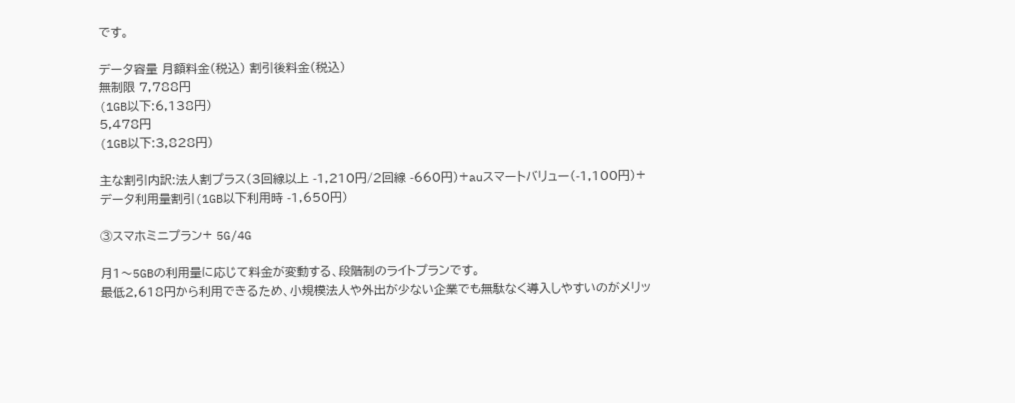です。

データ容量 月額料金(税込) 割引後料金(税込)
無制限 7,788円
(1GB以下:6,138円)
5,478円
(1GB以下:3,828円)

主な割引内訳:法人割プラス(3回線以上 -1,210円/2回線 -660円)+auスマートバリュー(-1,100円)+データ利用量割引(1GB以下利用時 -1,650円)

③スマホミニプラン+ 5G/4G

月1〜5GBの利用量に応じて料金が変動する、段階制のライトプランです。
最低2,618円から利用できるため、小規模法人や外出が少ない企業でも無駄なく導入しやすいのがメリッ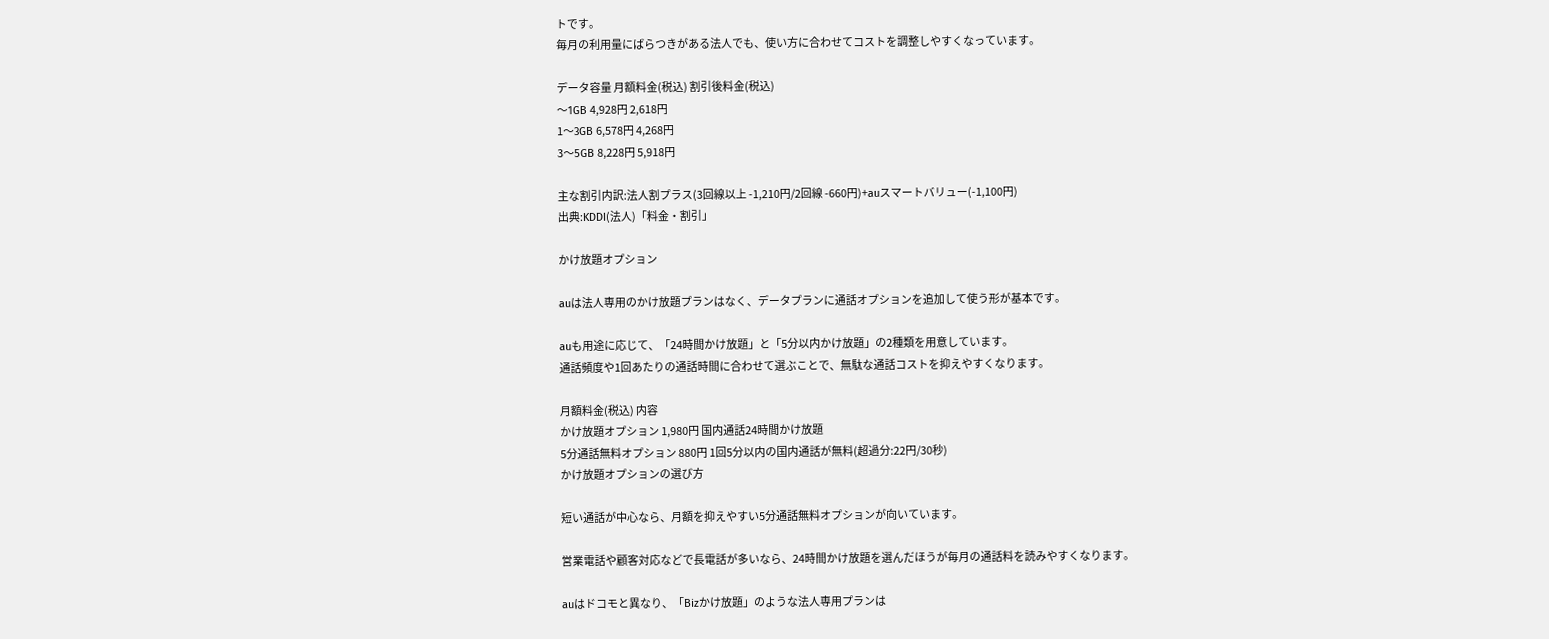トです。
毎月の利用量にばらつきがある法人でも、使い方に合わせてコストを調整しやすくなっています。

データ容量 月額料金(税込) 割引後料金(税込)
〜1GB 4,928円 2,618円
1〜3GB 6,578円 4,268円
3〜5GB 8,228円 5,918円

主な割引内訳:法人割プラス(3回線以上 -1,210円/2回線 -660円)+auスマートバリュー(-1,100円)
出典:KDDI(法人)「料金・割引」

かけ放題オプション

auは法人専用のかけ放題プランはなく、データプランに通話オプションを追加して使う形が基本です。

auも用途に応じて、「24時間かけ放題」と「5分以内かけ放題」の2種類を用意しています。
通話頻度や1回あたりの通話時間に合わせて選ぶことで、無駄な通話コストを抑えやすくなります。

月額料金(税込) 内容
かけ放題オプション 1,980円 国内通話24時間かけ放題
5分通話無料オプション 880円 1回5分以内の国内通話が無料(超過分:22円/30秒)
かけ放題オプションの選び方

短い通話が中心なら、月額を抑えやすい5分通話無料オプションが向いています。

営業電話や顧客対応などで長電話が多いなら、24時間かけ放題を選んだほうが毎月の通話料を読みやすくなります。

auはドコモと異なり、「Bizかけ放題」のような法人専用プランは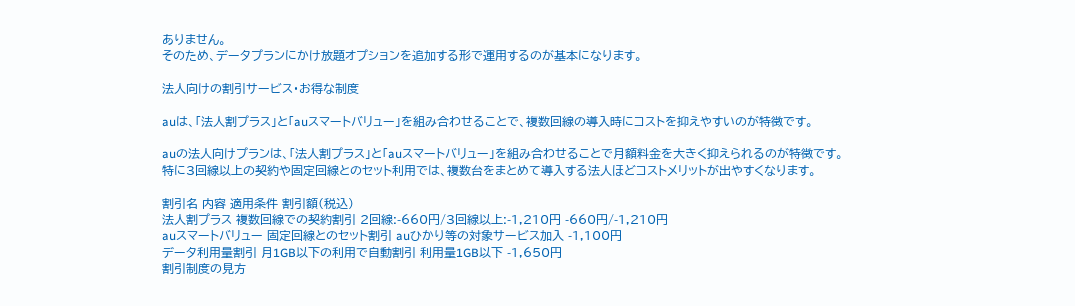ありません。
そのため、データプランにかけ放題オプションを追加する形で運用するのが基本になります。

法人向けの割引サービス・お得な制度

auは、「法人割プラス」と「auスマートバリュー」を組み合わせることで、複数回線の導入時にコストを抑えやすいのが特徴です。

auの法人向けプランは、「法人割プラス」と「auスマートバリュー」を組み合わせることで月額料金を大きく抑えられるのが特徴です。
特に3回線以上の契約や固定回線とのセット利用では、複数台をまとめて導入する法人ほどコストメリットが出やすくなります。

割引名 内容 適用条件 割引額(税込)
法人割プラス 複数回線での契約割引 2回線:-660円/3回線以上:-1,210円 -660円/-1,210円
auスマートバリュー 固定回線とのセット割引 auひかり等の対象サービス加入 -1,100円
データ利用量割引 月1GB以下の利用で自動割引 利用量1GB以下 -1,650円
割引制度の見方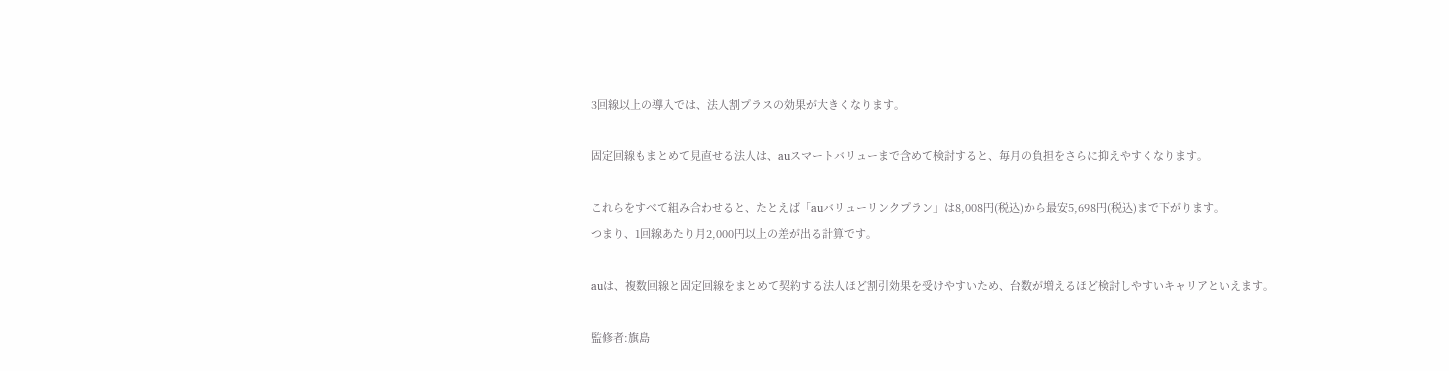3回線以上の導入では、法人割プラスの効果が大きくなります。

固定回線もまとめて見直せる法人は、auスマートバリューまで含めて検討すると、毎月の負担をさらに抑えやすくなります。

これらをすべて組み合わせると、たとえば「auバリューリンクプラン」は8,008円(税込)から最安5,698円(税込)まで下がります。
つまり、1回線あたり月2,000円以上の差が出る計算です。

auは、複数回線と固定回線をまとめて契約する法人ほど割引効果を受けやすいため、台数が増えるほど検討しやすいキャリアといえます。

監修者:旗島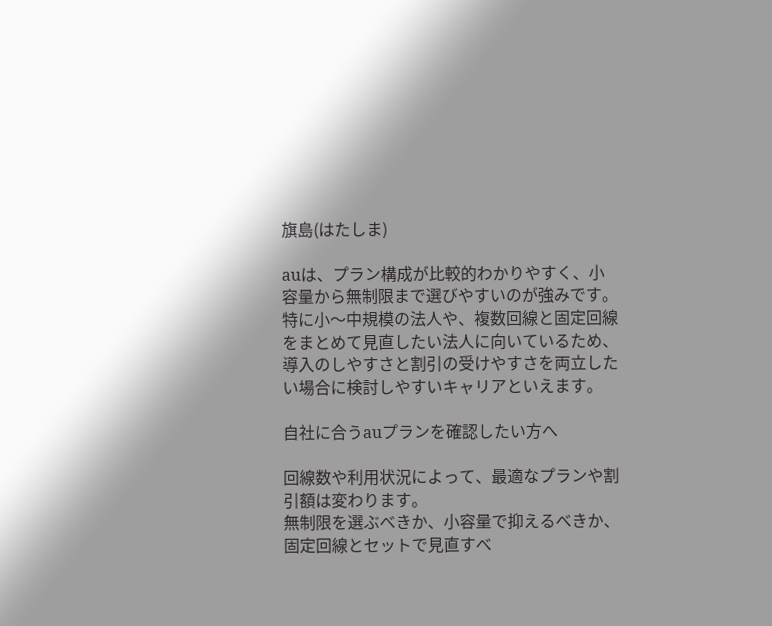旗島(はたしま)

auは、プラン構成が比較的わかりやすく、小容量から無制限まで選びやすいのが強みです。
特に小〜中規模の法人や、複数回線と固定回線をまとめて見直したい法人に向いているため、導入のしやすさと割引の受けやすさを両立したい場合に検討しやすいキャリアといえます。

自社に合うauプランを確認したい方へ

回線数や利用状況によって、最適なプランや割引額は変わります。
無制限を選ぶべきか、小容量で抑えるべきか、固定回線とセットで見直すべ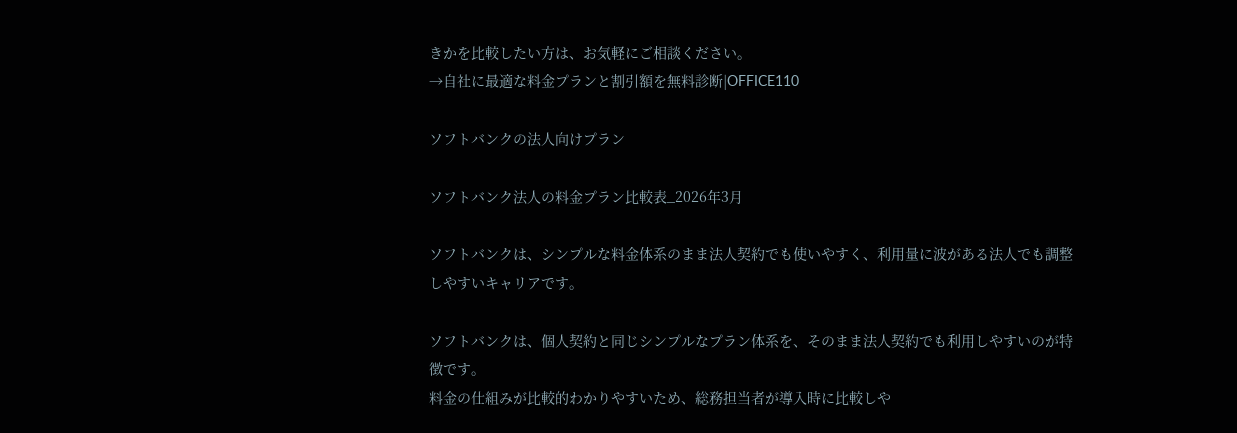きかを比較したい方は、お気軽にご相談ください。
→自社に最適な料金プランと割引額を無料診断|OFFICE110

ソフトバンクの法人向けプラン

ソフトバンク法人の料金プラン比較表_2026年3月

ソフトバンクは、シンプルな料金体系のまま法人契約でも使いやすく、利用量に波がある法人でも調整しやすいキャリアです。

ソフトバンクは、個人契約と同じシンプルなプラン体系を、そのまま法人契約でも利用しやすいのが特徴です。
料金の仕組みが比較的わかりやすいため、総務担当者が導入時に比較しや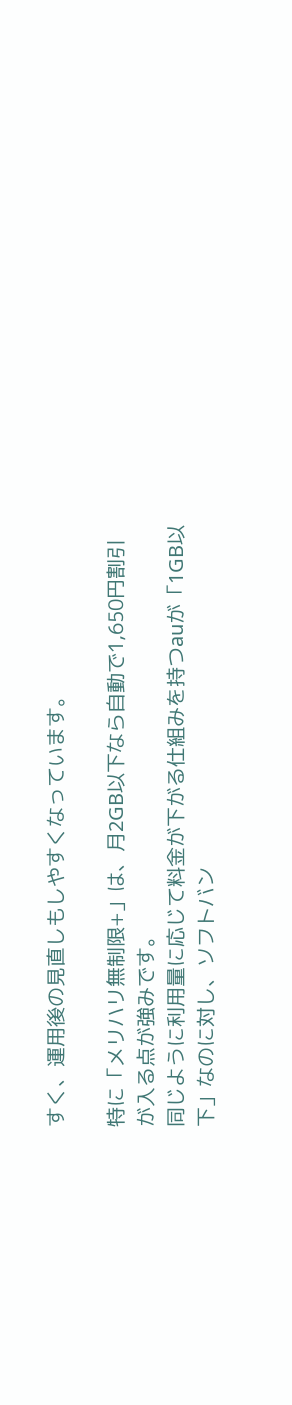すく、運用後の見直しもしやすくなっています。

特に「メリハリ無制限+」は、月2GB以下なら自動で1,650円割引が入る点が強みです。
同じように利用量に応じて料金が下がる仕組みを持つauが「1GB以下」なのに対し、ソフトバン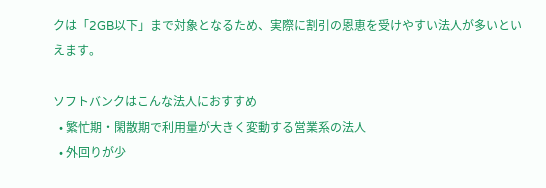クは「2GB以下」まで対象となるため、実際に割引の恩恵を受けやすい法人が多いといえます。

ソフトバンクはこんな法人におすすめ
  • 繁忙期・閑散期で利用量が大きく変動する営業系の法人
  • 外回りが少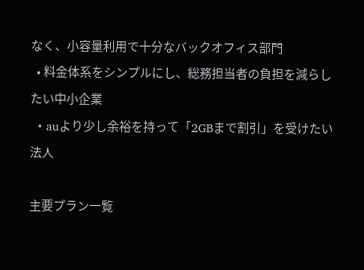なく、小容量利用で十分なバックオフィス部門
  • 料金体系をシンプルにし、総務担当者の負担を減らしたい中小企業
  • auより少し余裕を持って「2GBまで割引」を受けたい法人

主要プラン一覧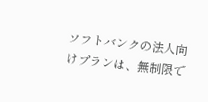ソフトバンクの法人向けプランは、無制限で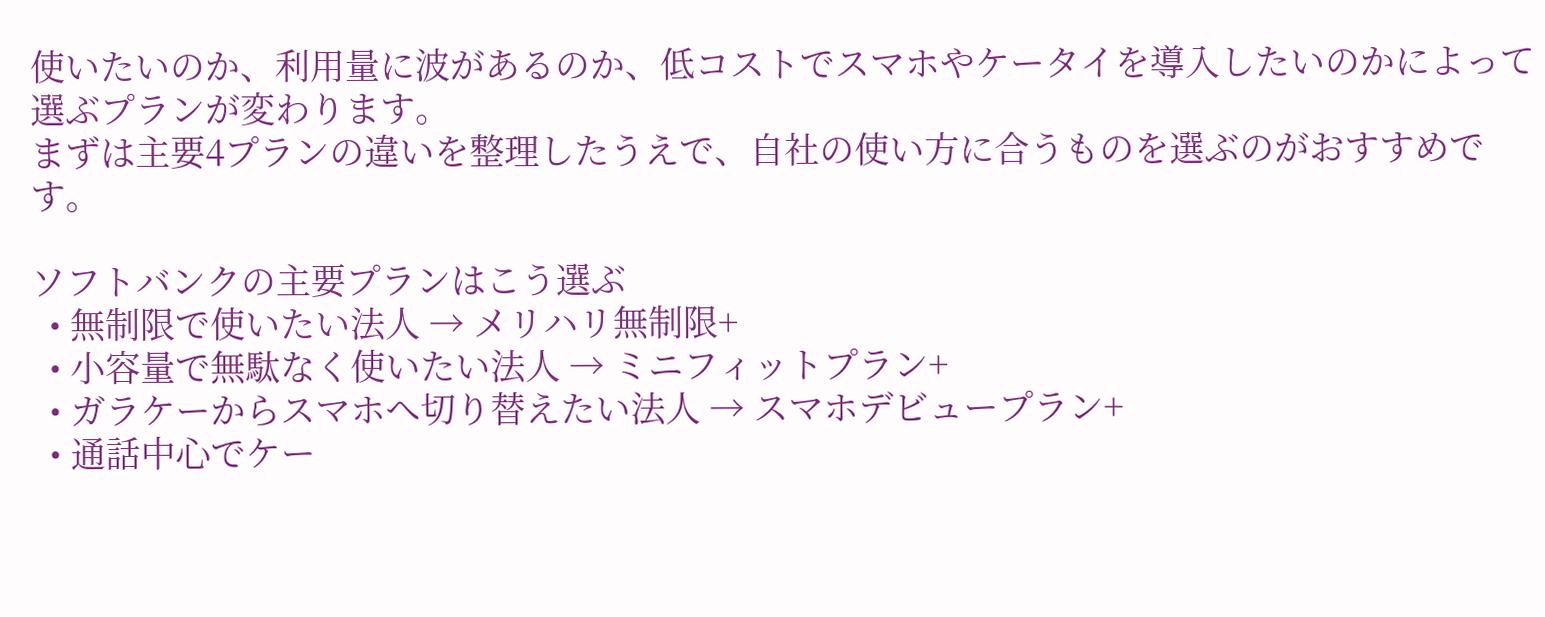使いたいのか、利用量に波があるのか、低コストでスマホやケータイを導入したいのかによって選ぶプランが変わります。
まずは主要4プランの違いを整理したうえで、自社の使い方に合うものを選ぶのがおすすめです。

ソフトバンクの主要プランはこう選ぶ
  • 無制限で使いたい法人 → メリハリ無制限+
  • 小容量で無駄なく使いたい法人 → ミニフィットプラン+
  • ガラケーからスマホへ切り替えたい法人 → スマホデビュープラン+
  • 通話中心でケー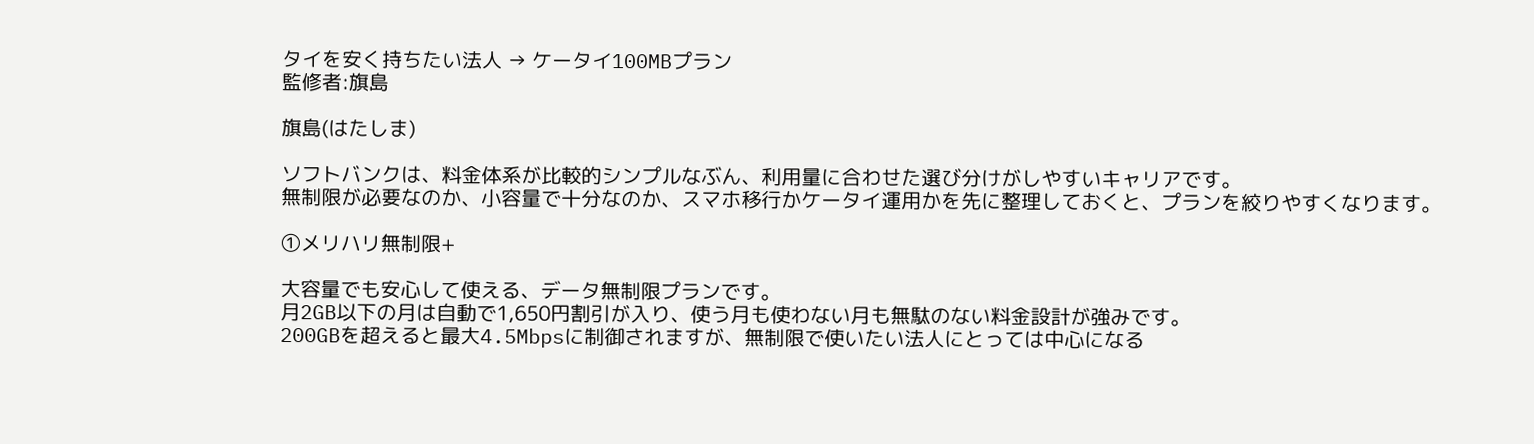タイを安く持ちたい法人 → ケータイ100MBプラン
監修者:旗島

旗島(はたしま)

ソフトバンクは、料金体系が比較的シンプルなぶん、利用量に合わせた選び分けがしやすいキャリアです。
無制限が必要なのか、小容量で十分なのか、スマホ移行かケータイ運用かを先に整理しておくと、プランを絞りやすくなります。

①メリハリ無制限+

大容量でも安心して使える、データ無制限プランです。
月2GB以下の月は自動で1,650円割引が入り、使う月も使わない月も無駄のない料金設計が強みです。
200GBを超えると最大4.5Mbpsに制御されますが、無制限で使いたい法人にとっては中心になる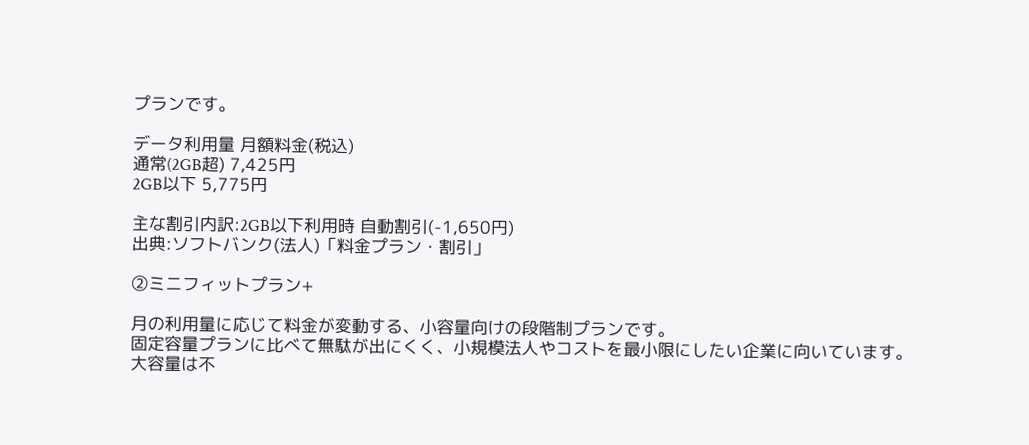プランです。

データ利用量 月額料金(税込)
通常(2GB超) 7,425円
2GB以下 5,775円

主な割引内訳:2GB以下利用時 自動割引(-1,650円)
出典:ソフトバンク(法人)「料金プラン・割引」

②ミニフィットプラン+

月の利用量に応じて料金が変動する、小容量向けの段階制プランです。
固定容量プランに比べて無駄が出にくく、小規模法人やコストを最小限にしたい企業に向いています。
大容量は不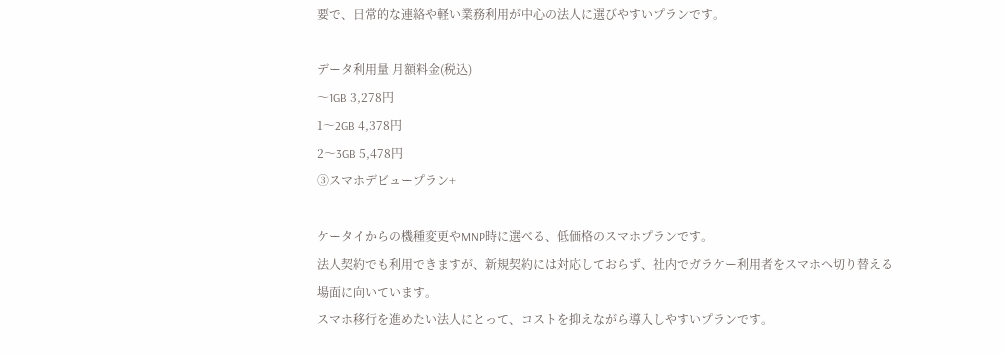要で、日常的な連絡や軽い業務利用が中心の法人に選びやすいプランです。

データ利用量 月額料金(税込)
〜1GB 3,278円
1〜2GB 4,378円
2〜3GB 5,478円
③スマホデビュープラン+

ケータイからの機種変更やMNP時に選べる、低価格のスマホプランです。
法人契約でも利用できますが、新規契約には対応しておらず、社内でガラケー利用者をスマホへ切り替える場面に向いています。
スマホ移行を進めたい法人にとって、コストを抑えながら導入しやすいプランです。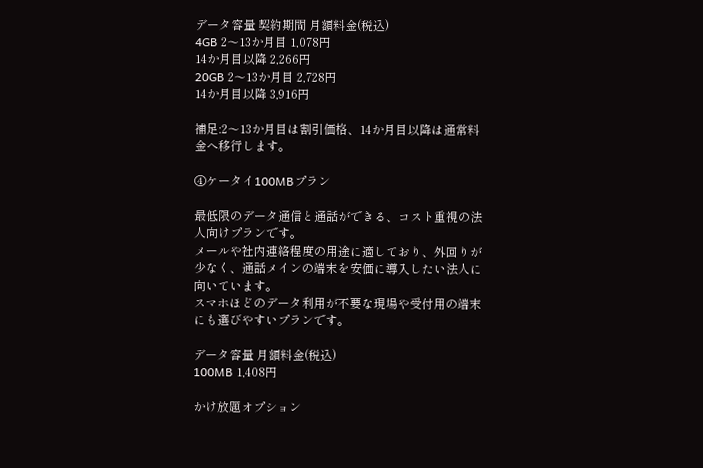データ容量 契約期間 月額料金(税込)
4GB 2〜13か月目 1,078円
14か月目以降 2,266円
20GB 2〜13か月目 2,728円
14か月目以降 3,916円

補足:2〜13か月目は割引価格、14か月目以降は通常料金へ移行します。

④ケータイ100MBプラン

最低限のデータ通信と通話ができる、コスト重視の法人向けプランです。
メールや社内連絡程度の用途に適しており、外回りが少なく、通話メインの端末を安価に導入したい法人に向いています。
スマホほどのデータ利用が不要な現場や受付用の端末にも選びやすいプランです。

データ容量 月額料金(税込)
100MB 1,408円

かけ放題オプション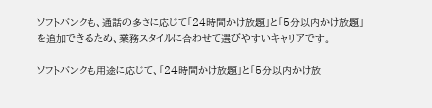ソフトバンクも、通話の多さに応じて「24時間かけ放題」と「5分以内かけ放題」を追加できるため、業務スタイルに合わせて選びやすいキャリアです。

ソフトバンクも用途に応じて、「24時間かけ放題」と「5分以内かけ放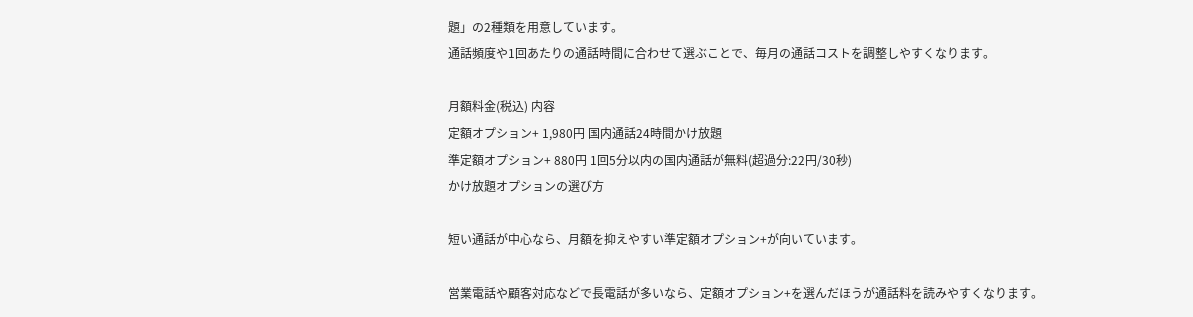題」の2種類を用意しています。
通話頻度や1回あたりの通話時間に合わせて選ぶことで、毎月の通話コストを調整しやすくなります。

月額料金(税込) 内容
定額オプション+ 1,980円 国内通話24時間かけ放題
準定額オプション+ 880円 1回5分以内の国内通話が無料(超過分:22円/30秒)
かけ放題オプションの選び方

短い通話が中心なら、月額を抑えやすい準定額オプション+が向いています。

営業電話や顧客対応などで長電話が多いなら、定額オプション+を選んだほうが通話料を読みやすくなります。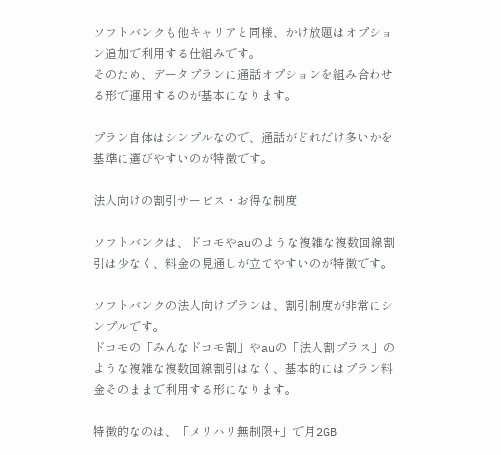ソフトバンクも他キャリアと同様、かけ放題はオプション追加で利用する仕組みです。
そのため、データプランに通話オプションを組み合わせる形で運用するのが基本になります。

プラン自体はシンプルなので、通話がどれだけ多いかを基準に選びやすいのが特徴です。

法人向けの割引サービス・お得な制度

ソフトバンクは、ドコモやauのような複雑な複数回線割引は少なく、料金の見通しが立てやすいのが特徴です。

ソフトバンクの法人向けプランは、割引制度が非常にシンプルです。
ドコモの「みんなドコモ割」やauの「法人割プラス」のような複雑な複数回線割引はなく、基本的にはプラン料金そのままで利用する形になります。

特徴的なのは、「メリハリ無制限+」で月2GB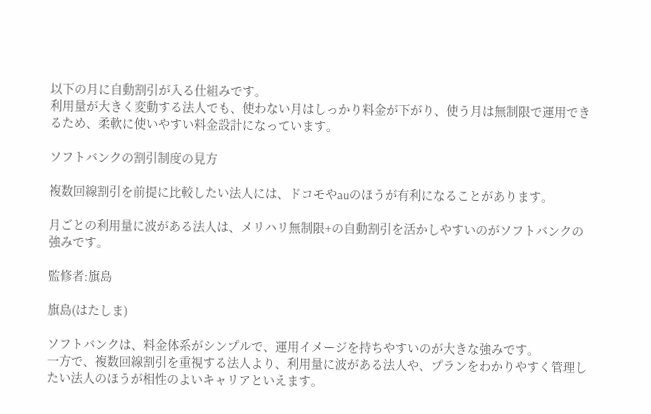以下の月に自動割引が入る仕組みです。
利用量が大きく変動する法人でも、使わない月はしっかり料金が下がり、使う月は無制限で運用できるため、柔軟に使いやすい料金設計になっています。

ソフトバンクの割引制度の見方

複数回線割引を前提に比較したい法人には、ドコモやauのほうが有利になることがあります。

月ごとの利用量に波がある法人は、メリハリ無制限+の自動割引を活かしやすいのがソフトバンクの強みです。

監修者:旗島

旗島(はたしま)

ソフトバンクは、料金体系がシンプルで、運用イメージを持ちやすいのが大きな強みです。
一方で、複数回線割引を重視する法人より、利用量に波がある法人や、プランをわかりやすく管理したい法人のほうが相性のよいキャリアといえます。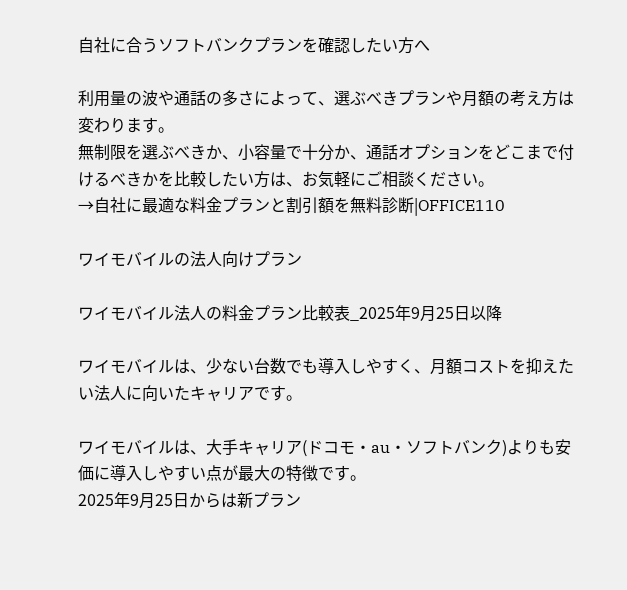自社に合うソフトバンクプランを確認したい方へ

利用量の波や通話の多さによって、選ぶべきプランや月額の考え方は変わります。
無制限を選ぶべきか、小容量で十分か、通話オプションをどこまで付けるべきかを比較したい方は、お気軽にご相談ください。
→自社に最適な料金プランと割引額を無料診断|OFFICE110

ワイモバイルの法人向けプラン

ワイモバイル法人の料金プラン比較表_2025年9月25日以降

ワイモバイルは、少ない台数でも導入しやすく、月額コストを抑えたい法人に向いたキャリアです。

ワイモバイルは、大手キャリア(ドコモ・au・ソフトバンク)よりも安価に導入しやすい点が最大の特徴です。
2025年9月25日からは新プラン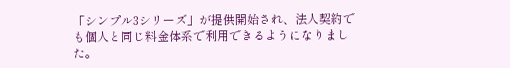「シンプル3シリーズ」が提供開始され、法人契約でも個人と同じ料金体系で利用できるようになりました。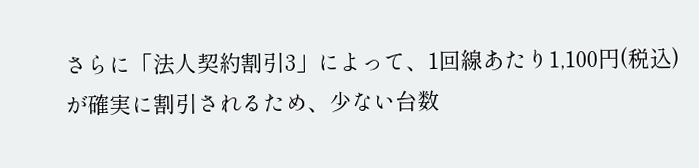さらに「法人契約割引3」によって、1回線あたり1,100円(税込)が確実に割引されるため、少ない台数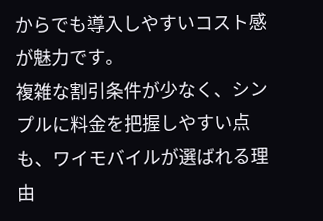からでも導入しやすいコスト感が魅力です。
複雑な割引条件が少なく、シンプルに料金を把握しやすい点も、ワイモバイルが選ばれる理由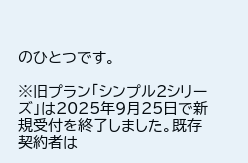のひとつです。

※旧プラン「シンプル2シリーズ」は2025年9月25日で新規受付を終了しました。既存契約者は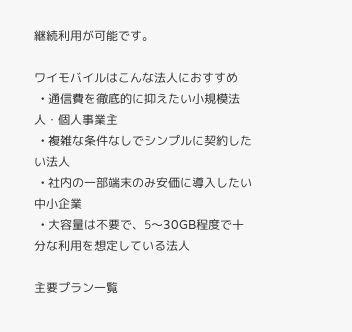継続利用が可能です。

ワイモバイルはこんな法人におすすめ
  • 通信費を徹底的に抑えたい小規模法人・個人事業主
  • 複雑な条件なしでシンプルに契約したい法人
  • 社内の一部端末のみ安価に導入したい中小企業
  • 大容量は不要で、5〜30GB程度で十分な利用を想定している法人

主要プラン一覧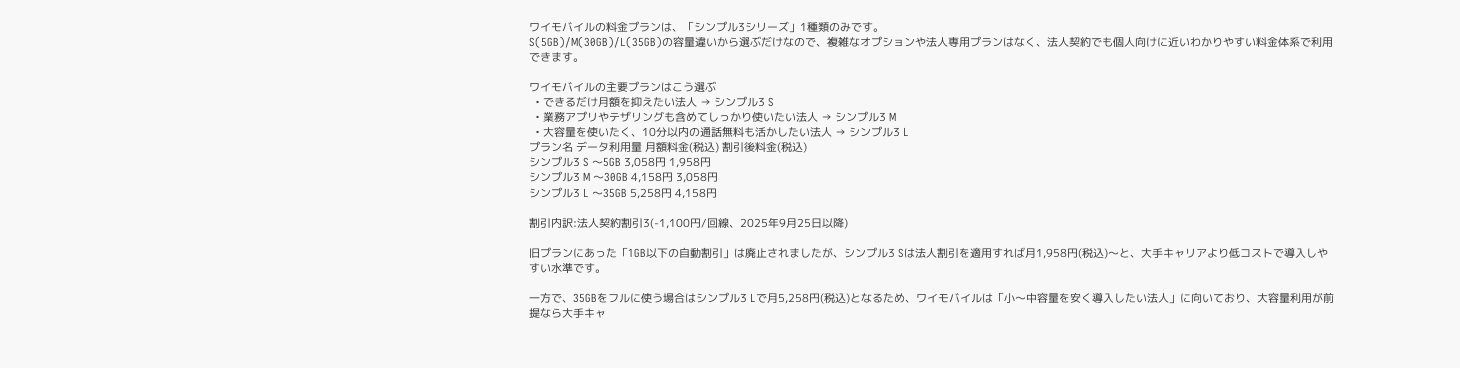ワイモバイルの料金プランは、「シンプル3シリーズ」1種類のみです。
S(5GB)/M(30GB)/L(35GB)の容量違いから選ぶだけなので、複雑なオプションや法人専用プランはなく、法人契約でも個人向けに近いわかりやすい料金体系で利用できます。

ワイモバイルの主要プランはこう選ぶ
  • できるだけ月額を抑えたい法人 → シンプル3 S
  • 業務アプリやテザリングも含めてしっかり使いたい法人 → シンプル3 M
  • 大容量を使いたく、10分以内の通話無料も活かしたい法人 → シンプル3 L
プラン名 データ利用量 月額料金(税込) 割引後料金(税込)
シンプル3 S 〜5GB 3,058円 1,958円
シンプル3 M 〜30GB 4,158円 3,058円
シンプル3 L 〜35GB 5,258円 4,158円

割引内訳:法人契約割引3(-1,100円/回線、2025年9月25日以降)

旧プランにあった「1GB以下の自動割引」は廃止されましたが、シンプル3 Sは法人割引を適用すれば月1,958円(税込)〜と、大手キャリアより低コストで導入しやすい水準です。

一方で、35GBをフルに使う場合はシンプル3 Lで月5,258円(税込)となるため、ワイモバイルは「小〜中容量を安く導入したい法人」に向いており、大容量利用が前提なら大手キャ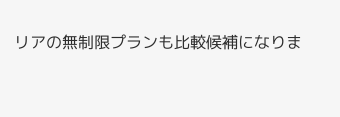リアの無制限プランも比較候補になりま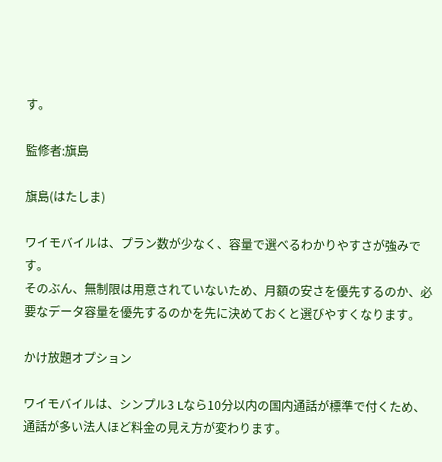す。

監修者:旗島

旗島(はたしま)

ワイモバイルは、プラン数が少なく、容量で選べるわかりやすさが強みです。
そのぶん、無制限は用意されていないため、月額の安さを優先するのか、必要なデータ容量を優先するのかを先に決めておくと選びやすくなります。

かけ放題オプション

ワイモバイルは、シンプル3 Lなら10分以内の国内通話が標準で付くため、通話が多い法人ほど料金の見え方が変わります。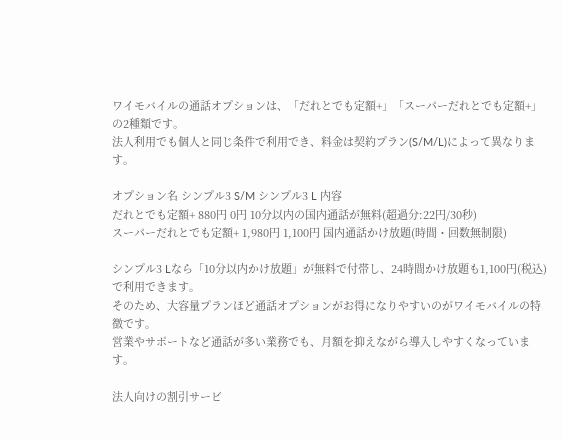ワイモバイルの通話オプションは、「だれとでも定額+」「スーパーだれとでも定額+」の2種類です。
法人利用でも個人と同じ条件で利用でき、料金は契約プラン(S/M/L)によって異なります。

オプション名 シンプル3 S/M シンプル3 L 内容
だれとでも定額+ 880円 0円 10分以内の国内通話が無料(超過分:22円/30秒)
スーパーだれとでも定額+ 1,980円 1,100円 国内通話かけ放題(時間・回数無制限)

シンプル3 Lなら「10分以内かけ放題」が無料で付帯し、24時間かけ放題も1,100円(税込)で利用できます。
そのため、大容量プランほど通話オプションがお得になりやすいのがワイモバイルの特徴です。
営業やサポートなど通話が多い業務でも、月額を抑えながら導入しやすくなっています。

法人向けの割引サービ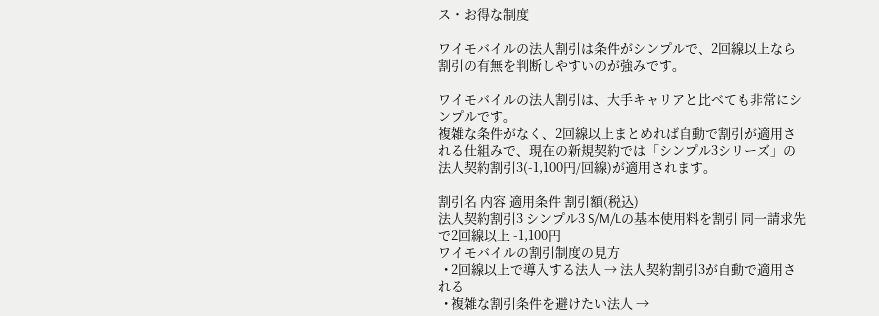ス・お得な制度

ワイモバイルの法人割引は条件がシンプルで、2回線以上なら割引の有無を判断しやすいのが強みです。

ワイモバイルの法人割引は、大手キャリアと比べても非常にシンプルです。
複雑な条件がなく、2回線以上まとめれば自動で割引が適用される仕組みで、現在の新規契約では「シンプル3シリーズ」の法人契約割引3(-1,100円/回線)が適用されます。

割引名 内容 適用条件 割引額(税込)
法人契約割引3 シンプル3 S/M/Lの基本使用料を割引 同一請求先で2回線以上 -1,100円
ワイモバイルの割引制度の見方
  • 2回線以上で導入する法人 → 法人契約割引3が自動で適用される
  • 複雑な割引条件を避けたい法人 →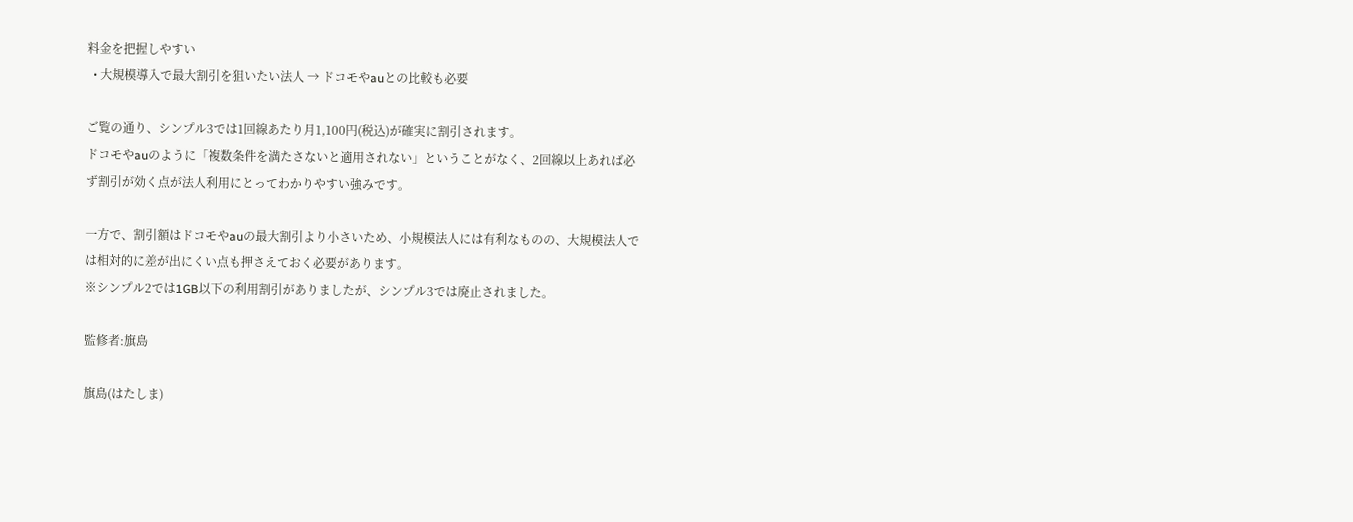料金を把握しやすい
  • 大規模導入で最大割引を狙いたい法人 → ドコモやauとの比較も必要

ご覧の通り、シンプル3では1回線あたり月1,100円(税込)が確実に割引されます。
ドコモやauのように「複数条件を満たさないと適用されない」ということがなく、2回線以上あれば必ず割引が効く点が法人利用にとってわかりやすい強みです。

一方で、割引額はドコモやauの最大割引より小さいため、小規模法人には有利なものの、大規模法人では相対的に差が出にくい点も押さえておく必要があります。
※シンプル2では1GB以下の利用割引がありましたが、シンプル3では廃止されました。

監修者:旗島

旗島(はたしま)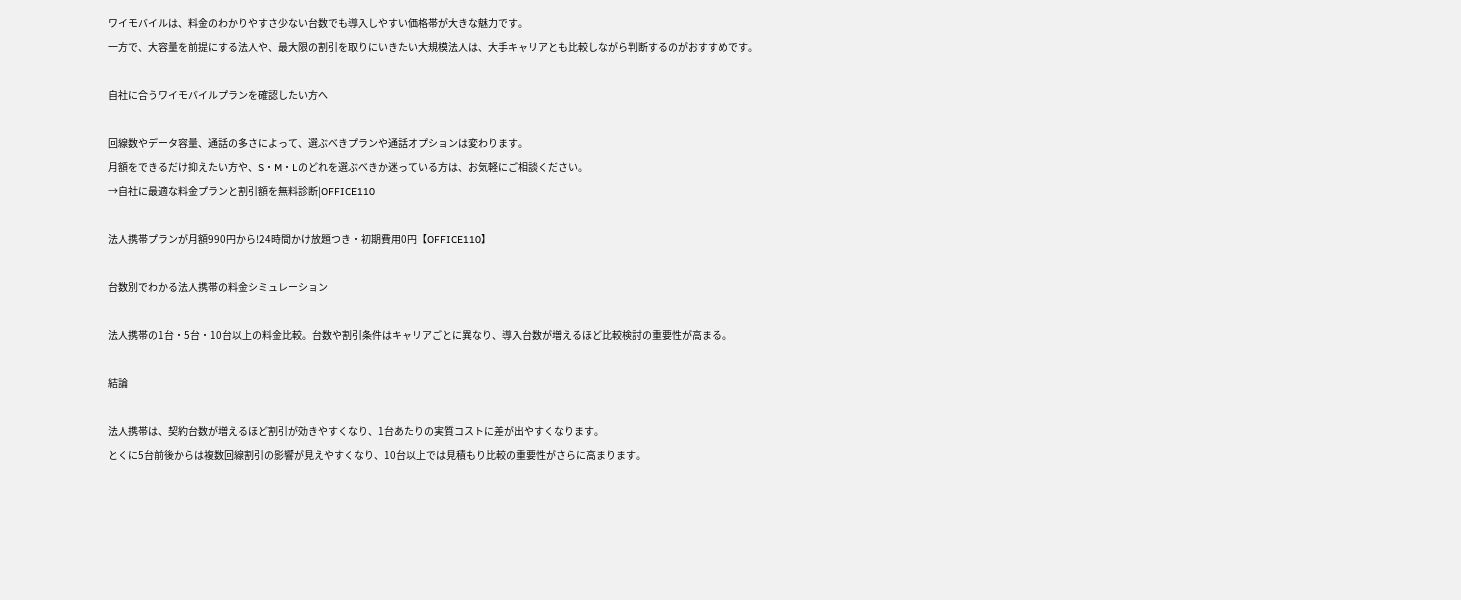ワイモバイルは、料金のわかりやすさ少ない台数でも導入しやすい価格帯が大きな魅力です。
一方で、大容量を前提にする法人や、最大限の割引を取りにいきたい大規模法人は、大手キャリアとも比較しながら判断するのがおすすめです。

自社に合うワイモバイルプランを確認したい方へ

回線数やデータ容量、通話の多さによって、選ぶべきプランや通話オプションは変わります。
月額をできるだけ抑えたい方や、S・M・Lのどれを選ぶべきか迷っている方は、お気軽にご相談ください。
→自社に最適な料金プランと割引額を無料診断|OFFICE110

法人携帯プランが月額990円から!24時間かけ放題つき・初期費用0円【OFFICE110】

台数別でわかる法人携帯の料金シミュレーション

法人携帯の1台・5台・10台以上の料金比較。台数や割引条件はキャリアごとに異なり、導入台数が増えるほど比較検討の重要性が高まる。

結論

法人携帯は、契約台数が増えるほど割引が効きやすくなり、1台あたりの実質コストに差が出やすくなります。
とくに5台前後からは複数回線割引の影響が見えやすくなり、10台以上では見積もり比較の重要性がさらに高まります。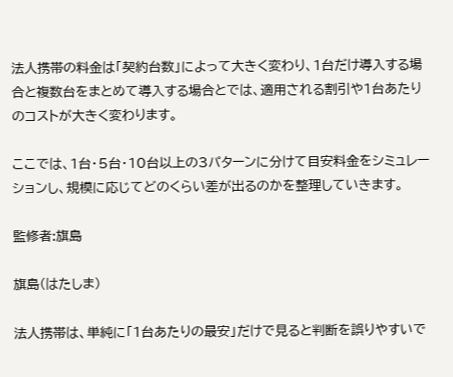法人携帯の料金は「契約台数」によって大きく変わり、1台だけ導入する場合と複数台をまとめて導入する場合とでは、適用される割引や1台あたりのコストが大きく変わります。

ここでは、1台・5台・10台以上の3パターンに分けて目安料金をシミュレーションし、規模に応じてどのくらい差が出るのかを整理していきます。

監修者:旗島

旗島(はたしま)

法人携帯は、単純に「1台あたりの最安」だけで見ると判断を誤りやすいで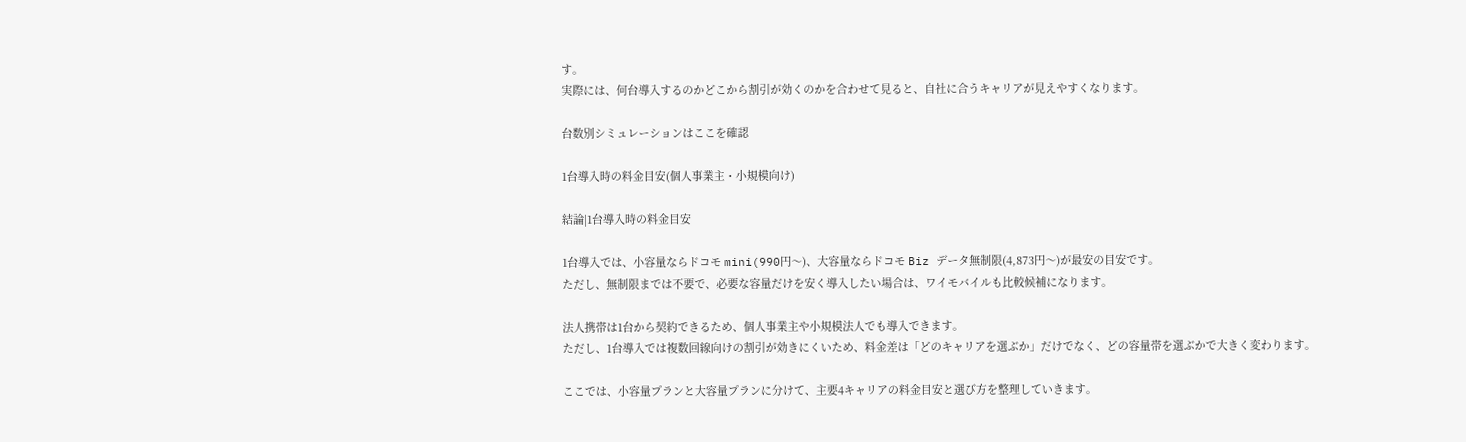す。
実際には、何台導入するのかどこから割引が効くのかを合わせて見ると、自社に合うキャリアが見えやすくなります。

台数別シミュレーションはここを確認

1台導入時の料金目安(個人事業主・小規模向け)

結論|1台導入時の料金目安

1台導入では、小容量ならドコモ mini(990円〜)、大容量ならドコモ Biz データ無制限(4,873円〜)が最安の目安です。
ただし、無制限までは不要で、必要な容量だけを安く導入したい場合は、ワイモバイルも比較候補になります。

法人携帯は1台から契約できるため、個人事業主や小規模法人でも導入できます。
ただし、1台導入では複数回線向けの割引が効きにくいため、料金差は「どのキャリアを選ぶか」だけでなく、どの容量帯を選ぶかで大きく変わります。

ここでは、小容量プランと大容量プランに分けて、主要4キャリアの料金目安と選び方を整理していきます。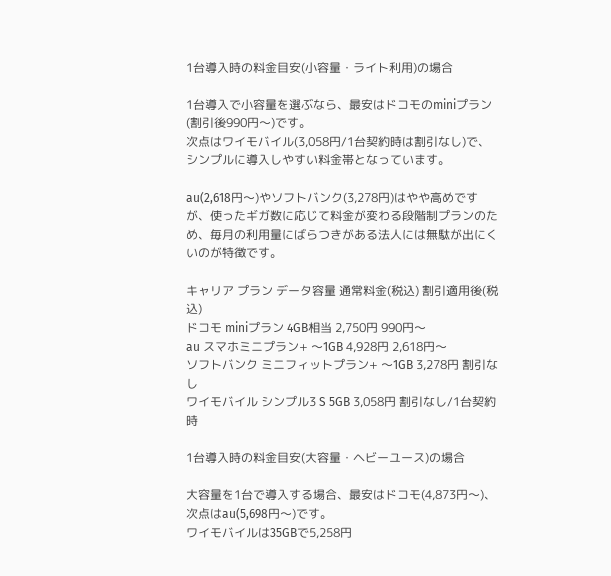1台導入時の料金目安(小容量・ライト利用)の場合

1台導入で小容量を選ぶなら、最安はドコモのminiプラン(割引後990円〜)です。
次点はワイモバイル(3,058円/1台契約時は割引なし)で、シンプルに導入しやすい料金帯となっています。

au(2,618円〜)やソフトバンク(3,278円)はやや高めですが、使ったギガ数に応じて料金が変わる段階制プランのため、毎月の利用量にばらつきがある法人には無駄が出にくいのが特徴です。

キャリア プラン データ容量 通常料金(税込) 割引適用後(税込)
ドコモ miniプラン 4GB相当 2,750円 990円〜
au スマホミニプラン+ 〜1GB 4,928円 2,618円〜
ソフトバンク ミニフィットプラン+ 〜1GB 3,278円 割引なし
ワイモバイル シンプル3 S 5GB 3,058円 割引なし/1台契約時

1台導入時の料金目安(大容量・ヘビーユース)の場合

大容量を1台で導入する場合、最安はドコモ(4,873円〜)、次点はau(5,698円〜)です。
ワイモバイルは35GBで5,258円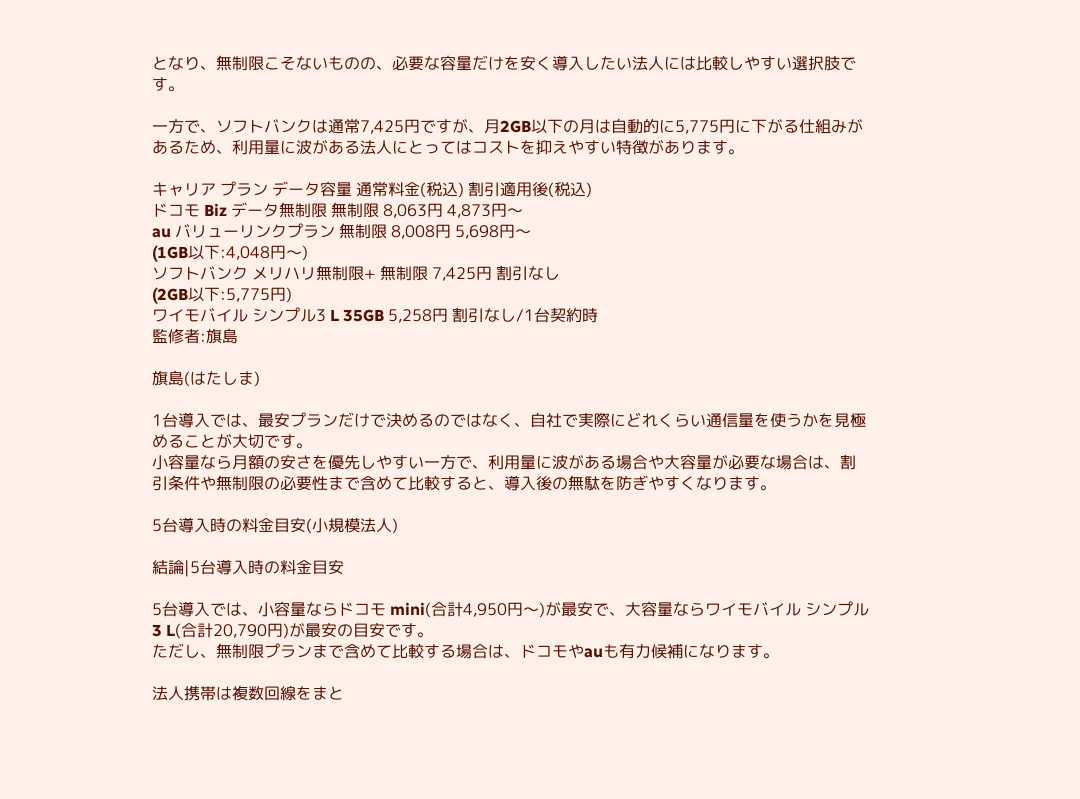となり、無制限こそないものの、必要な容量だけを安く導入したい法人には比較しやすい選択肢です。

一方で、ソフトバンクは通常7,425円ですが、月2GB以下の月は自動的に5,775円に下がる仕組みがあるため、利用量に波がある法人にとってはコストを抑えやすい特徴があります。

キャリア プラン データ容量 通常料金(税込) 割引適用後(税込)
ドコモ Biz データ無制限 無制限 8,063円 4,873円〜
au バリューリンクプラン 無制限 8,008円 5,698円〜
(1GB以下:4,048円〜)
ソフトバンク メリハリ無制限+ 無制限 7,425円 割引なし
(2GB以下:5,775円)
ワイモバイル シンプル3 L 35GB 5,258円 割引なし/1台契約時
監修者:旗島

旗島(はたしま)

1台導入では、最安プランだけで決めるのではなく、自社で実際にどれくらい通信量を使うかを見極めることが大切です。
小容量なら月額の安さを優先しやすい一方で、利用量に波がある場合や大容量が必要な場合は、割引条件や無制限の必要性まで含めて比較すると、導入後の無駄を防ぎやすくなります。

5台導入時の料金目安(小規模法人)

結論|5台導入時の料金目安

5台導入では、小容量ならドコモ mini(合計4,950円〜)が最安で、大容量ならワイモバイル シンプル3 L(合計20,790円)が最安の目安です。
ただし、無制限プランまで含めて比較する場合は、ドコモやauも有力候補になります。

法人携帯は複数回線をまと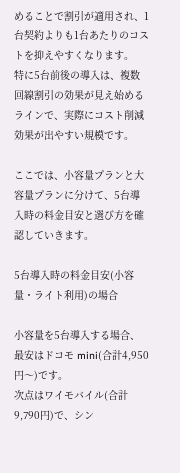めることで割引が適用され、1台契約よりも1台あたりのコストを抑えやすくなります。
特に5台前後の導入は、複数回線割引の効果が見え始めるラインで、実際にコスト削減効果が出やすい規模です。

ここでは、小容量プランと大容量プランに分けて、5台導入時の料金目安と選び方を確認していきます。

5台導入時の料金目安(小容量・ライト利用)の場合

小容量を5台導入する場合、最安はドコモ mini(合計4,950円〜)です。
次点はワイモバイル(合計9,790円)で、シン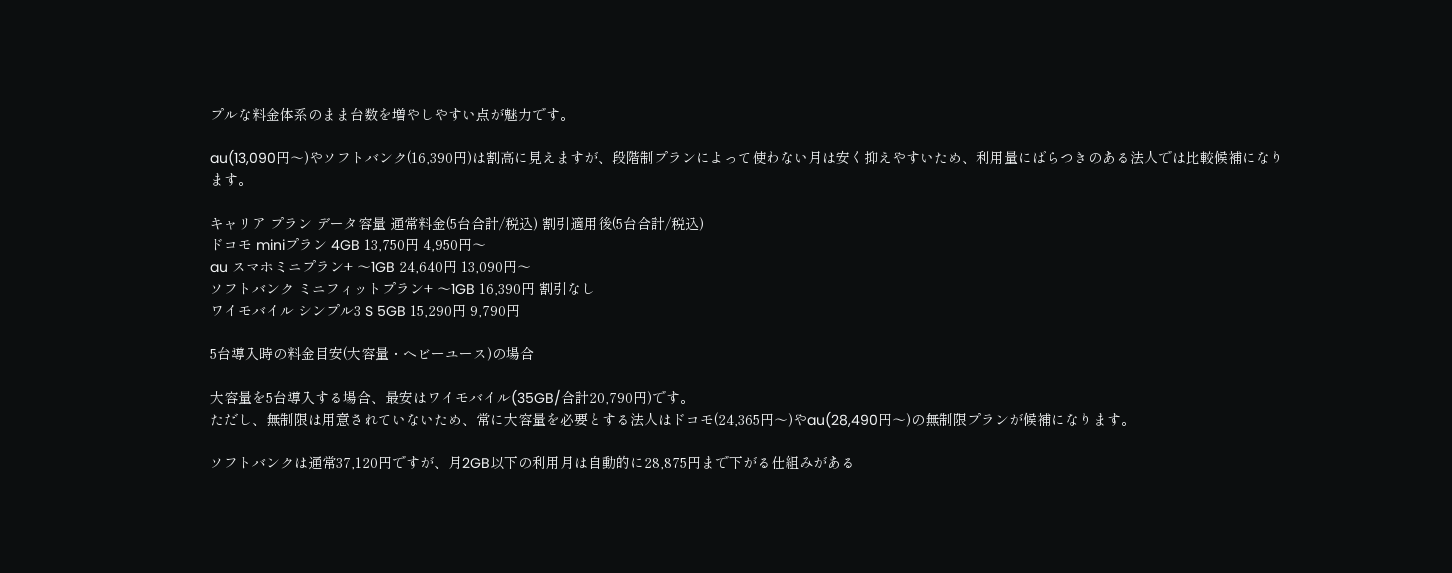プルな料金体系のまま台数を増やしやすい点が魅力です。

au(13,090円〜)やソフトバンク(16,390円)は割高に見えますが、段階制プランによって使わない月は安く抑えやすいため、利用量にばらつきのある法人では比較候補になります。

キャリア プラン データ容量 通常料金(5台合計/税込) 割引適用後(5台合計/税込)
ドコモ miniプラン 4GB 13,750円 4,950円〜
au スマホミニプラン+ 〜1GB 24,640円 13,090円〜
ソフトバンク ミニフィットプラン+ 〜1GB 16,390円 割引なし
ワイモバイル シンプル3 S 5GB 15,290円 9,790円

5台導入時の料金目安(大容量・ヘビーユース)の場合

大容量を5台導入する場合、最安はワイモバイル(35GB/合計20,790円)です。
ただし、無制限は用意されていないため、常に大容量を必要とする法人はドコモ(24,365円〜)やau(28,490円〜)の無制限プランが候補になります。

ソフトバンクは通常37,120円ですが、月2GB以下の利用月は自動的に28,875円まで下がる仕組みがある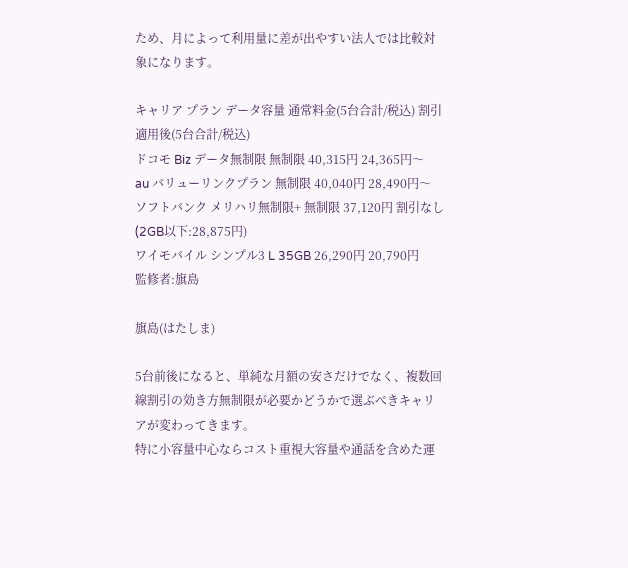ため、月によって利用量に差が出やすい法人では比較対象になります。

キャリア プラン データ容量 通常料金(5台合計/税込) 割引適用後(5台合計/税込)
ドコモ Biz データ無制限 無制限 40,315円 24,365円〜
au バリューリンクプラン 無制限 40,040円 28,490円〜
ソフトバンク メリハリ無制限+ 無制限 37,120円 割引なし
(2GB以下:28,875円)
ワイモバイル シンプル3 L 35GB 26,290円 20,790円
監修者:旗島

旗島(はたしま)

5台前後になると、単純な月額の安さだけでなく、複数回線割引の効き方無制限が必要かどうかで選ぶべきキャリアが変わってきます。
特に小容量中心ならコスト重視大容量や通話を含めた運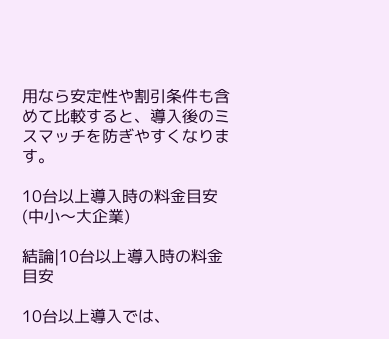用なら安定性や割引条件も含めて比較すると、導入後のミスマッチを防ぎやすくなります。

10台以上導入時の料金目安(中小〜大企業)

結論|10台以上導入時の料金目安

10台以上導入では、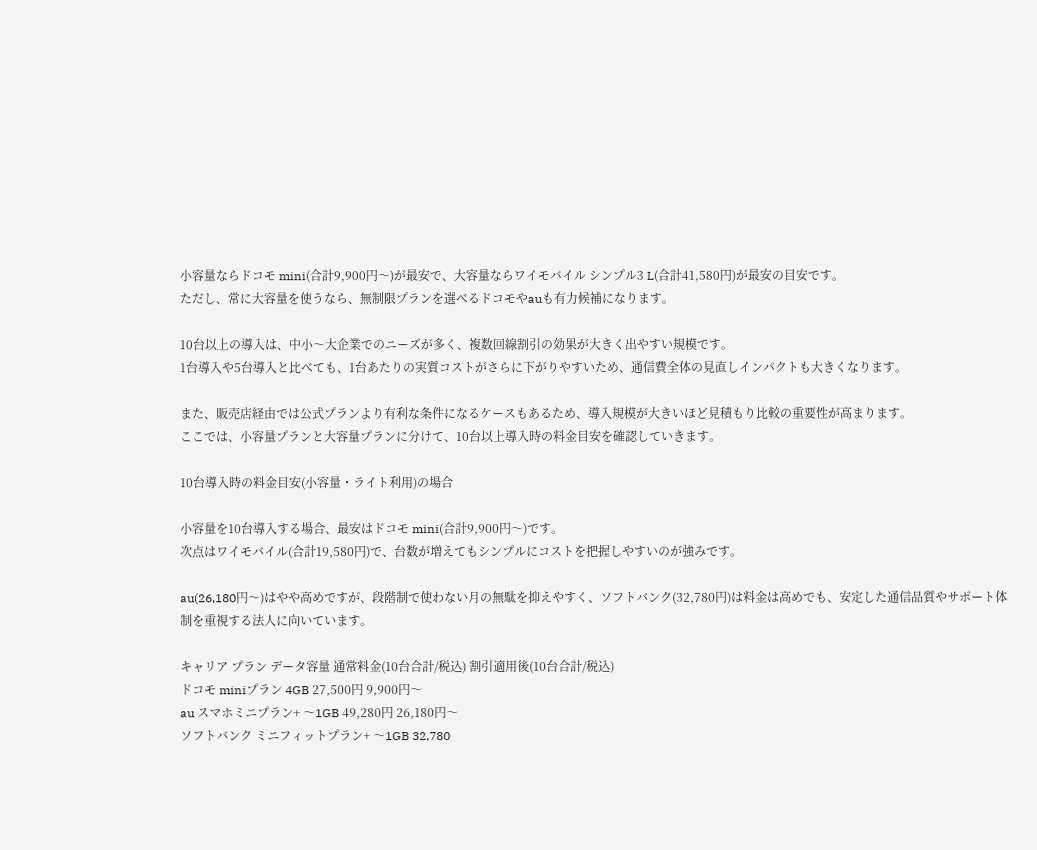小容量ならドコモ mini(合計9,900円〜)が最安で、大容量ならワイモバイル シンプル3 L(合計41,580円)が最安の目安です。
ただし、常に大容量を使うなら、無制限プランを選べるドコモやauも有力候補になります。

10台以上の導入は、中小〜大企業でのニーズが多く、複数回線割引の効果が大きく出やすい規模です。
1台導入や5台導入と比べても、1台あたりの実質コストがさらに下がりやすいため、通信費全体の見直しインパクトも大きくなります。

また、販売店経由では公式プランより有利な条件になるケースもあるため、導入規模が大きいほど見積もり比較の重要性が高まります。
ここでは、小容量プランと大容量プランに分けて、10台以上導入時の料金目安を確認していきます。

10台導入時の料金目安(小容量・ライト利用)の場合

小容量を10台導入する場合、最安はドコモ mini(合計9,900円〜)です。
次点はワイモバイル(合計19,580円)で、台数が増えてもシンプルにコストを把握しやすいのが強みです。

au(26,180円〜)はやや高めですが、段階制で使わない月の無駄を抑えやすく、ソフトバンク(32,780円)は料金は高めでも、安定した通信品質やサポート体制を重視する法人に向いています。

キャリア プラン データ容量 通常料金(10台合計/税込) 割引適用後(10台合計/税込)
ドコモ miniプラン 4GB 27,500円 9,900円〜
au スマホミニプラン+ 〜1GB 49,280円 26,180円〜
ソフトバンク ミニフィットプラン+ 〜1GB 32,780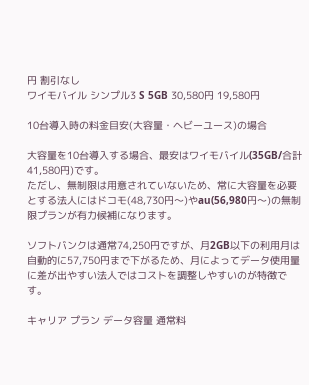円 割引なし
ワイモバイル シンプル3 S 5GB 30,580円 19,580円

10台導入時の料金目安(大容量・ヘビーユース)の場合

大容量を10台導入する場合、最安はワイモバイル(35GB/合計41,580円)です。
ただし、無制限は用意されていないため、常に大容量を必要とする法人にはドコモ(48,730円〜)やau(56,980円〜)の無制限プランが有力候補になります。

ソフトバンクは通常74,250円ですが、月2GB以下の利用月は自動的に57,750円まで下がるため、月によってデータ使用量に差が出やすい法人ではコストを調整しやすいのが特徴です。

キャリア プラン データ容量 通常料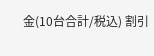金(10台合計/税込) 割引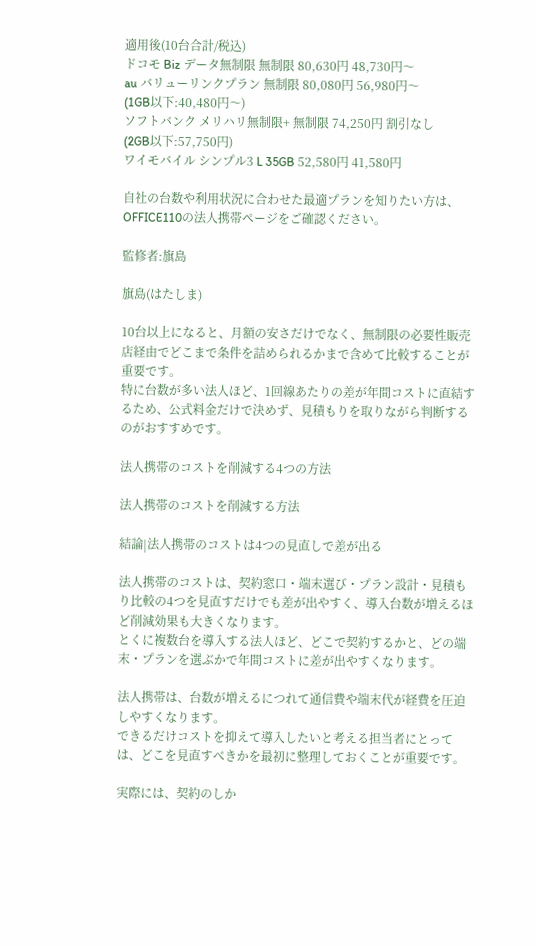適用後(10台合計/税込)
ドコモ Biz データ無制限 無制限 80,630円 48,730円〜
au バリューリンクプラン 無制限 80,080円 56,980円〜
(1GB以下:40,480円〜)
ソフトバンク メリハリ無制限+ 無制限 74,250円 割引なし
(2GB以下:57,750円)
ワイモバイル シンプル3 L 35GB 52,580円 41,580円

自社の台数や利用状況に合わせた最適プランを知りたい方は、OFFICE110の法人携帯ページをご確認ください。

監修者:旗島

旗島(はたしま)

10台以上になると、月額の安さだけでなく、無制限の必要性販売店経由でどこまで条件を詰められるかまで含めて比較することが重要です。
特に台数が多い法人ほど、1回線あたりの差が年間コストに直結するため、公式料金だけで決めず、見積もりを取りながら判断するのがおすすめです。

法人携帯のコストを削減する4つの方法

法人携帯のコストを削減する方法

結論|法人携帯のコストは4つの見直しで差が出る

法人携帯のコストは、契約窓口・端末選び・プラン設計・見積もり比較の4つを見直すだけでも差が出やすく、導入台数が増えるほど削減効果も大きくなります。
とくに複数台を導入する法人ほど、どこで契約するかと、どの端末・プランを選ぶかで年間コストに差が出やすくなります。

法人携帯は、台数が増えるにつれて通信費や端末代が経費を圧迫しやすくなります。
できるだけコストを抑えて導入したいと考える担当者にとっては、どこを見直すべきかを最初に整理しておくことが重要です。

実際には、契約のしか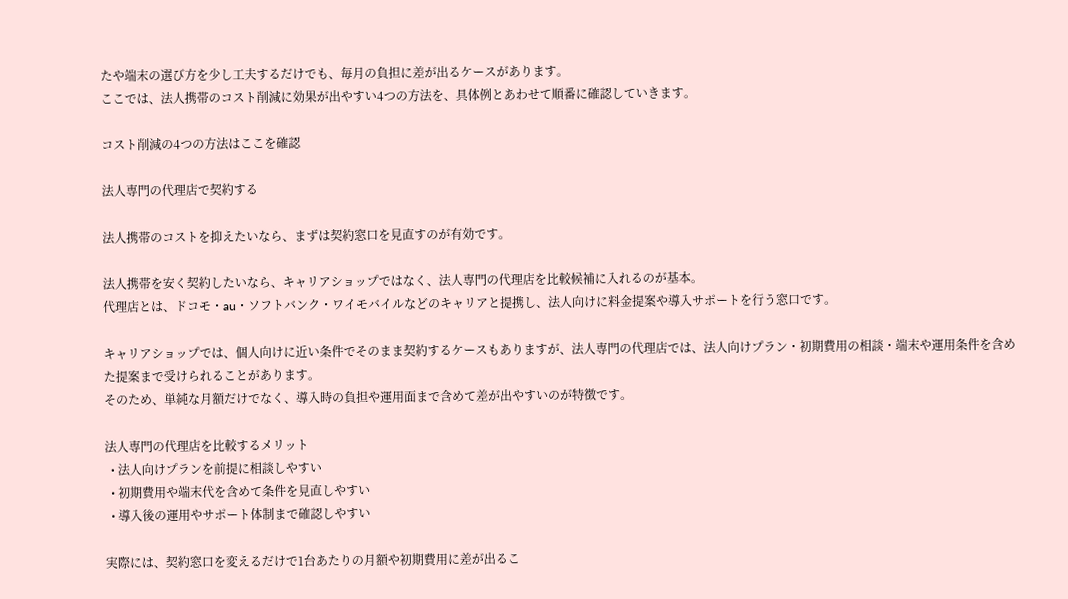たや端末の選び方を少し工夫するだけでも、毎月の負担に差が出るケースがあります。
ここでは、法人携帯のコスト削減に効果が出やすい4つの方法を、具体例とあわせて順番に確認していきます。

コスト削減の4つの方法はここを確認

法人専門の代理店で契約する

法人携帯のコストを抑えたいなら、まずは契約窓口を見直すのが有効です。

法人携帯を安く契約したいなら、キャリアショップではなく、法人専門の代理店を比較候補に入れるのが基本。
代理店とは、ドコモ・au・ソフトバンク・ワイモバイルなどのキャリアと提携し、法人向けに料金提案や導入サポートを行う窓口です。

キャリアショップでは、個人向けに近い条件でそのまま契約するケースもありますが、法人専門の代理店では、法人向けプラン・初期費用の相談・端末や運用条件を含めた提案まで受けられることがあります。
そのため、単純な月額だけでなく、導入時の負担や運用面まで含めて差が出やすいのが特徴です。

法人専門の代理店を比較するメリット
  • 法人向けプランを前提に相談しやすい
  • 初期費用や端末代を含めて条件を見直しやすい
  • 導入後の運用やサポート体制まで確認しやすい

実際には、契約窓口を変えるだけで1台あたりの月額や初期費用に差が出るこ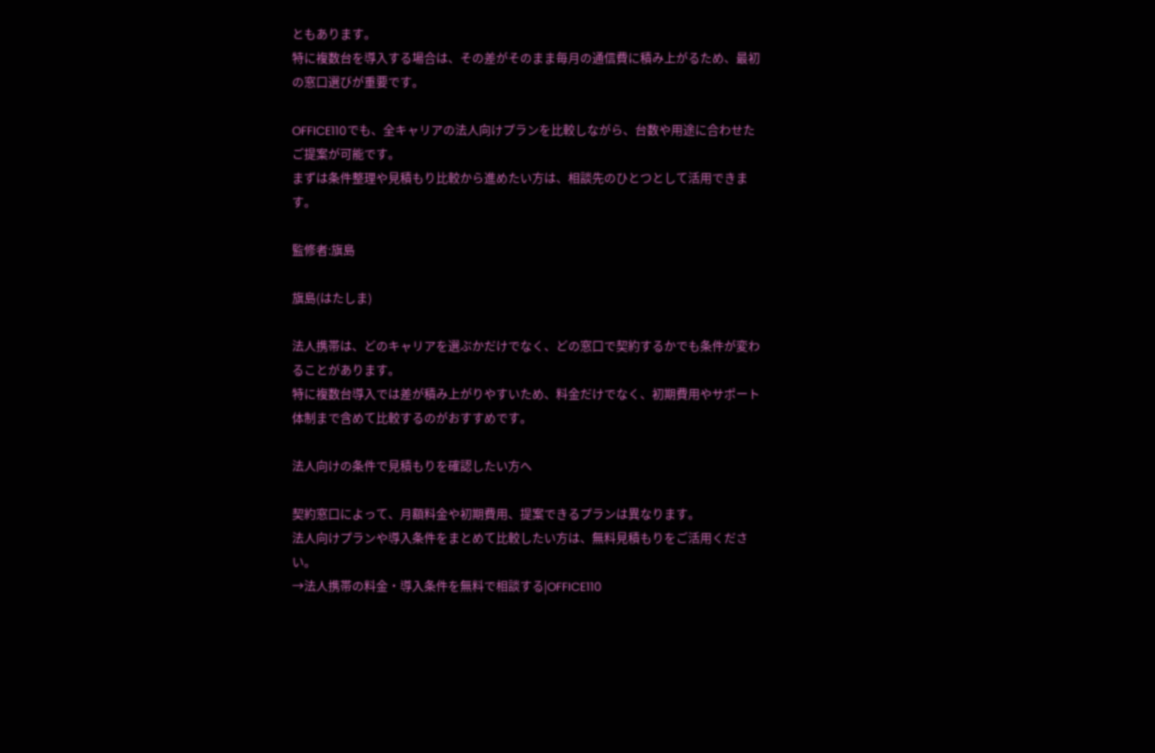ともあります。
特に複数台を導入する場合は、その差がそのまま毎月の通信費に積み上がるため、最初の窓口選びが重要です。

OFFICE110でも、全キャリアの法人向けプランを比較しながら、台数や用途に合わせたご提案が可能です。
まずは条件整理や見積もり比較から進めたい方は、相談先のひとつとして活用できます。

監修者:旗島

旗島(はたしま)

法人携帯は、どのキャリアを選ぶかだけでなく、どの窓口で契約するかでも条件が変わることがあります。
特に複数台導入では差が積み上がりやすいため、料金だけでなく、初期費用やサポート体制まで含めて比較するのがおすすめです。

法人向けの条件で見積もりを確認したい方へ

契約窓口によって、月額料金や初期費用、提案できるプランは異なります。
法人向けプランや導入条件をまとめて比較したい方は、無料見積もりをご活用ください。
→法人携帯の料金・導入条件を無料で相談する|OFFICE110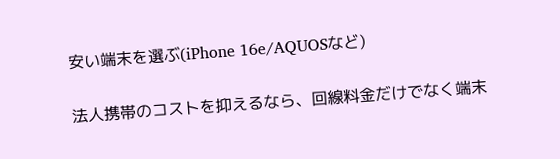安い端末を選ぶ(iPhone 16e/AQUOSなど)

法人携帯のコストを抑えるなら、回線料金だけでなく端末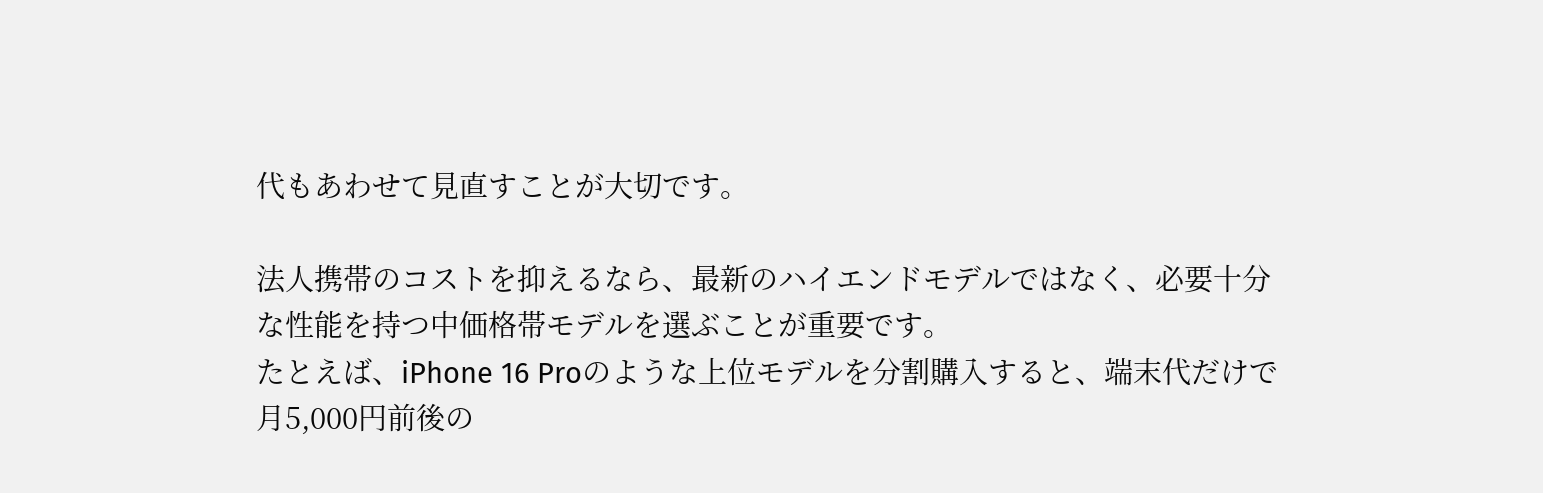代もあわせて見直すことが大切です。

法人携帯のコストを抑えるなら、最新のハイエンドモデルではなく、必要十分な性能を持つ中価格帯モデルを選ぶことが重要です。
たとえば、iPhone 16 Proのような上位モデルを分割購入すると、端末代だけで月5,000円前後の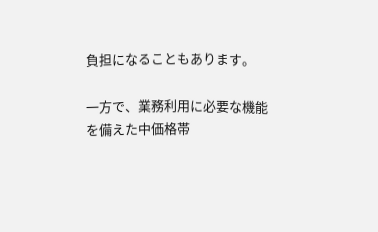負担になることもあります。

一方で、業務利用に必要な機能を備えた中価格帯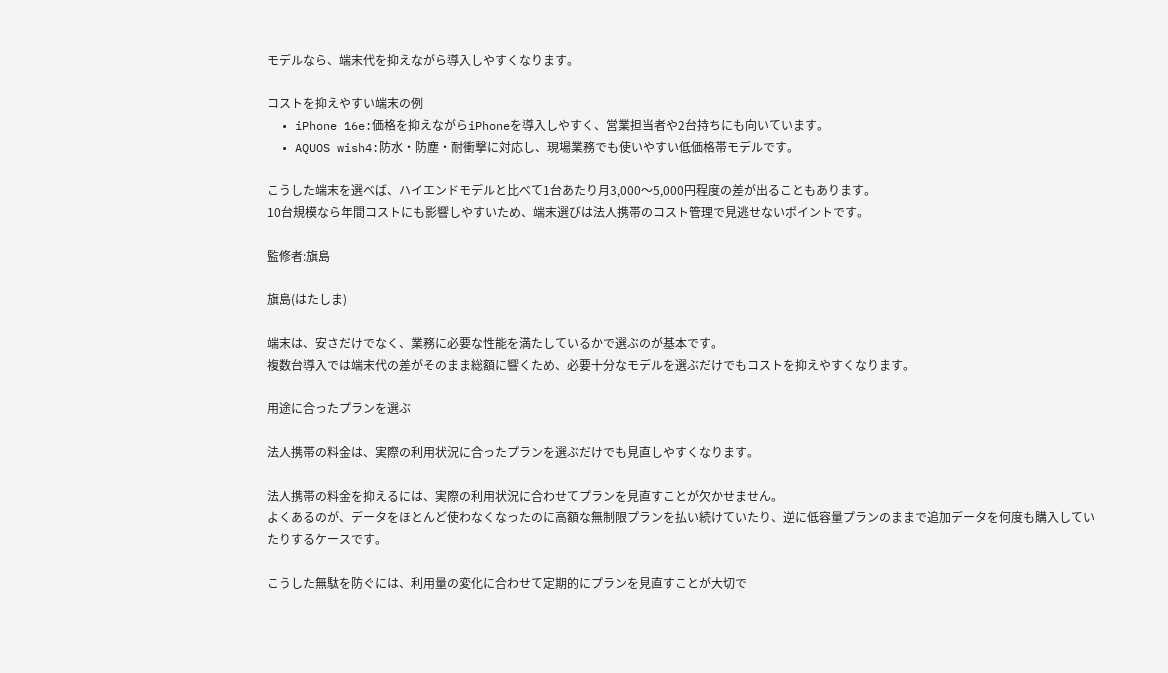モデルなら、端末代を抑えながら導入しやすくなります。

コストを抑えやすい端末の例
  • iPhone 16e:価格を抑えながらiPhoneを導入しやすく、営業担当者や2台持ちにも向いています。
  • AQUOS wish4:防水・防塵・耐衝撃に対応し、現場業務でも使いやすい低価格帯モデルです。

こうした端末を選べば、ハイエンドモデルと比べて1台あたり月3,000〜5,000円程度の差が出ることもあります。
10台規模なら年間コストにも影響しやすいため、端末選びは法人携帯のコスト管理で見逃せないポイントです。

監修者:旗島

旗島(はたしま)

端末は、安さだけでなく、業務に必要な性能を満たしているかで選ぶのが基本です。
複数台導入では端末代の差がそのまま総額に響くため、必要十分なモデルを選ぶだけでもコストを抑えやすくなります。

用途に合ったプランを選ぶ

法人携帯の料金は、実際の利用状況に合ったプランを選ぶだけでも見直しやすくなります。

法人携帯の料金を抑えるには、実際の利用状況に合わせてプランを見直すことが欠かせません。
よくあるのが、データをほとんど使わなくなったのに高額な無制限プランを払い続けていたり、逆に低容量プランのままで追加データを何度も購入していたりするケースです。

こうした無駄を防ぐには、利用量の変化に合わせて定期的にプランを見直すことが大切で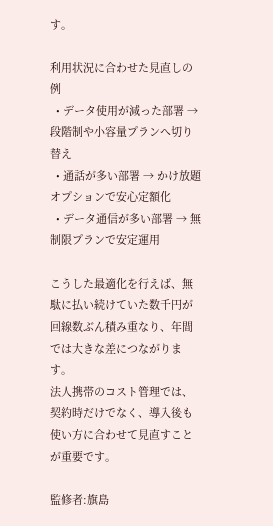す。

利用状況に合わせた見直しの例
  • データ使用が減った部署 → 段階制や小容量プランへ切り替え
  • 通話が多い部署 → かけ放題オプションで安心定額化
  • データ通信が多い部署 → 無制限プランで安定運用

こうした最適化を行えば、無駄に払い続けていた数千円が回線数ぶん積み重なり、年間では大きな差につながります。
法人携帯のコスト管理では、契約時だけでなく、導入後も使い方に合わせて見直すことが重要です。

監修者:旗島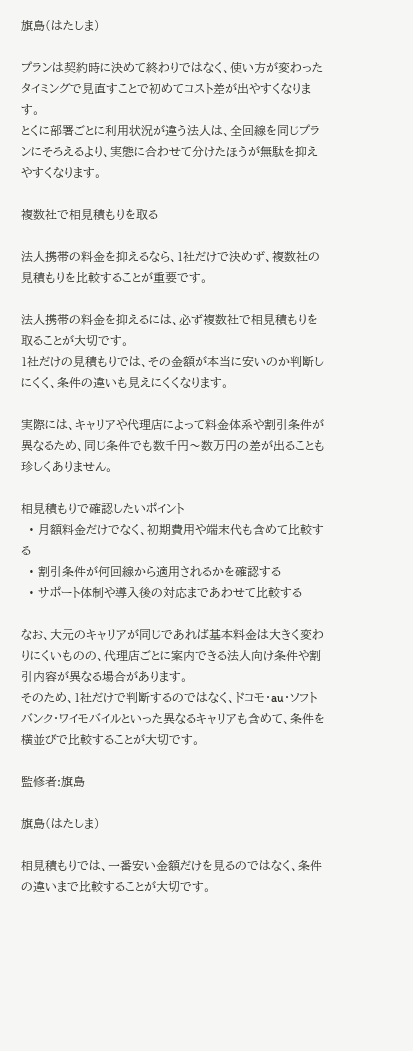旗島(はたしま)

プランは契約時に決めて終わりではなく、使い方が変わったタイミングで見直すことで初めてコスト差が出やすくなります。
とくに部署ごとに利用状況が違う法人は、全回線を同じプランにそろえるより、実態に合わせて分けたほうが無駄を抑えやすくなります。

複数社で相見積もりを取る

法人携帯の料金を抑えるなら、1社だけで決めず、複数社の見積もりを比較することが重要です。

法人携帯の料金を抑えるには、必ず複数社で相見積もりを取ることが大切です。
1社だけの見積もりでは、その金額が本当に安いのか判断しにくく、条件の違いも見えにくくなります。

実際には、キャリアや代理店によって料金体系や割引条件が異なるため、同じ条件でも数千円〜数万円の差が出ることも珍しくありません。

相見積もりで確認したいポイント
  • 月額料金だけでなく、初期費用や端末代も含めて比較する
  • 割引条件が何回線から適用されるかを確認する
  • サポート体制や導入後の対応まであわせて比較する

なお、大元のキャリアが同じであれば基本料金は大きく変わりにくいものの、代理店ごとに案内できる法人向け条件や割引内容が異なる場合があります。
そのため、1社だけで判断するのではなく、ドコモ・au・ソフトバンク・ワイモバイルといった異なるキャリアも含めて、条件を横並びで比較することが大切です。

監修者:旗島

旗島(はたしま)

相見積もりでは、一番安い金額だけを見るのではなく、条件の違いまで比較することが大切です。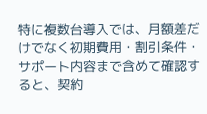特に複数台導入では、月額差だけでなく初期費用・割引条件・サポート内容まで含めて確認すると、契約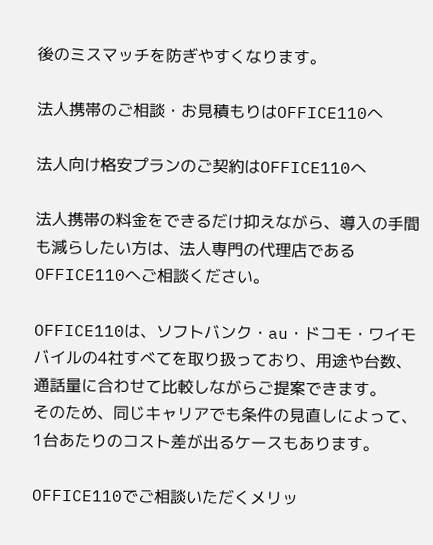後のミスマッチを防ぎやすくなります。

法人携帯のご相談・お見積もりはOFFICE110へ

法人向け格安プランのご契約はOFFICE110へ

法人携帯の料金をできるだけ抑えながら、導入の手間も減らしたい方は、法人専門の代理店であるOFFICE110へご相談ください。

OFFICE110は、ソフトバンク・au・ドコモ・ワイモバイルの4社すべてを取り扱っており、用途や台数、通話量に合わせて比較しながらご提案できます。
そのため、同じキャリアでも条件の見直しによって、1台あたりのコスト差が出るケースもあります。

OFFICE110でご相談いただくメリッ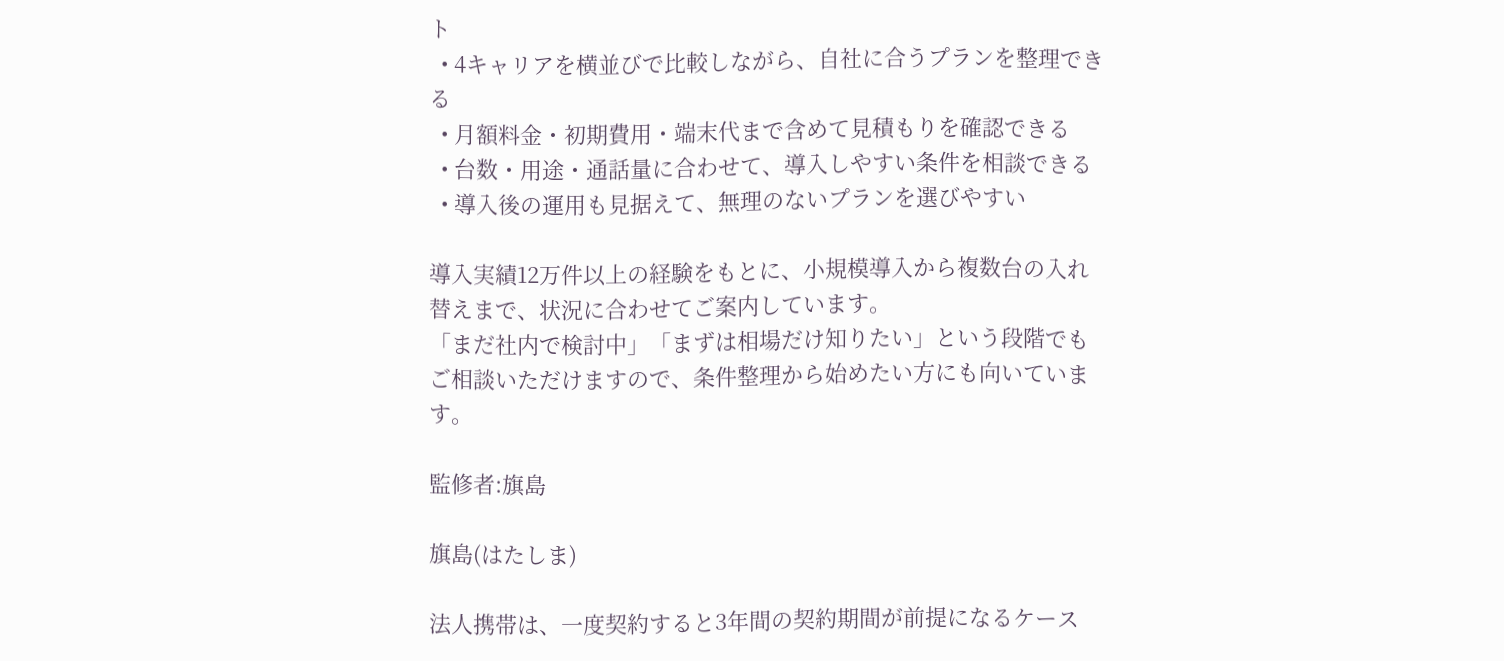ト
  • 4キャリアを横並びで比較しながら、自社に合うプランを整理できる
  • 月額料金・初期費用・端末代まで含めて見積もりを確認できる
  • 台数・用途・通話量に合わせて、導入しやすい条件を相談できる
  • 導入後の運用も見据えて、無理のないプランを選びやすい

導入実績12万件以上の経験をもとに、小規模導入から複数台の入れ替えまで、状況に合わせてご案内しています。
「まだ社内で検討中」「まずは相場だけ知りたい」という段階でもご相談いただけますので、条件整理から始めたい方にも向いています。

監修者:旗島

旗島(はたしま)

法人携帯は、一度契約すると3年間の契約期間が前提になるケース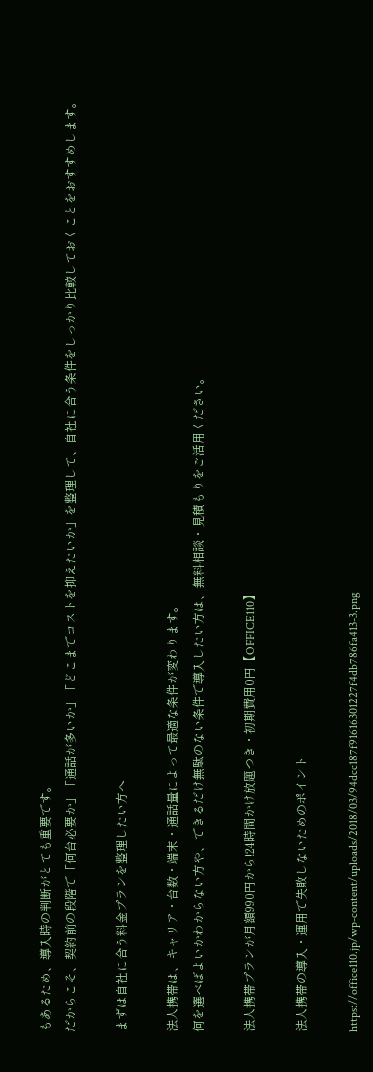もあるため、導入時の判断がとても重要です。
だからこそ、契約前の段階で「何台必要か」「通話が多いか」「どこまでコストを抑えたいか」を整理して、自社に合う条件をしっかり比較しておくことをおすすめします。

まずは自社に合う料金プランを整理したい方へ

法人携帯は、キャリア・台数・端末・通話量によって最適な条件が変わります。
何を選べばよいかわからない方や、できるだけ無駄のない条件で導入したい方は、無料相談・見積もりをご活用ください。

法人携帯プランが月額990円から!24時間かけ放題つき・初期費用0円【OFFICE110】

法人携帯の導入・運用で失敗しないためのポイント

https://office110.jp/wp-content/uploads/2018/03/94dcc187f91616301227f4db786fa413-3.png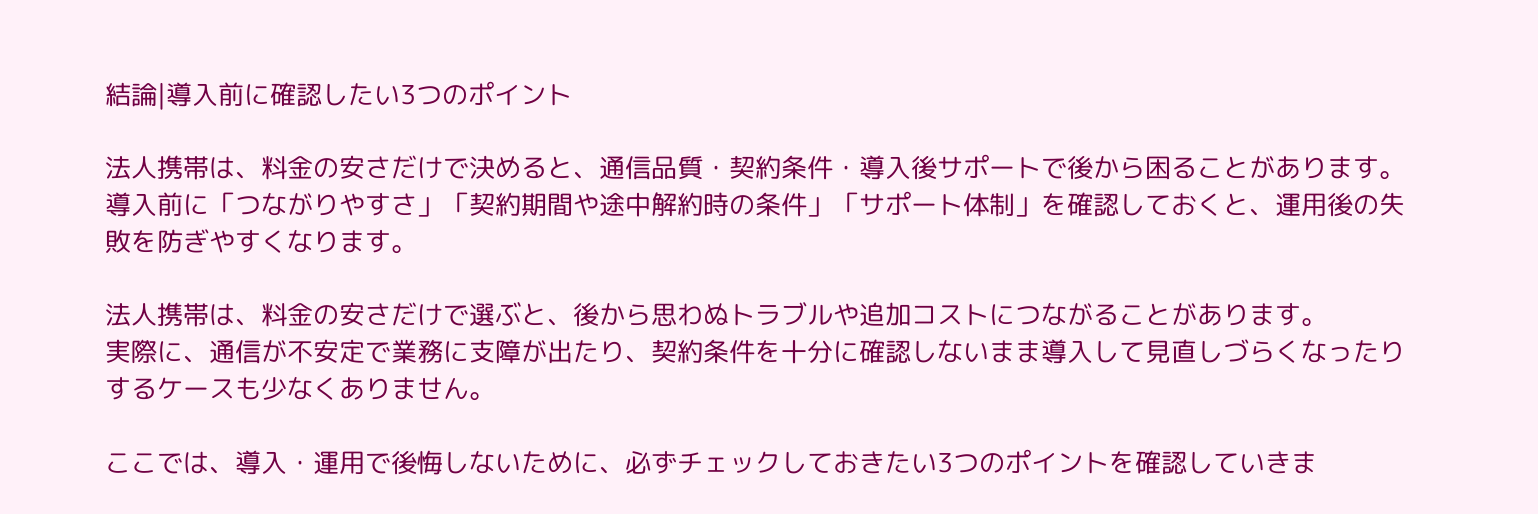結論|導入前に確認したい3つのポイント

法人携帯は、料金の安さだけで決めると、通信品質・契約条件・導入後サポートで後から困ることがあります。
導入前に「つながりやすさ」「契約期間や途中解約時の条件」「サポート体制」を確認しておくと、運用後の失敗を防ぎやすくなります。

法人携帯は、料金の安さだけで選ぶと、後から思わぬトラブルや追加コストにつながることがあります。
実際に、通信が不安定で業務に支障が出たり、契約条件を十分に確認しないまま導入して見直しづらくなったりするケースも少なくありません。

ここでは、導入・運用で後悔しないために、必ずチェックしておきたい3つのポイントを確認していきま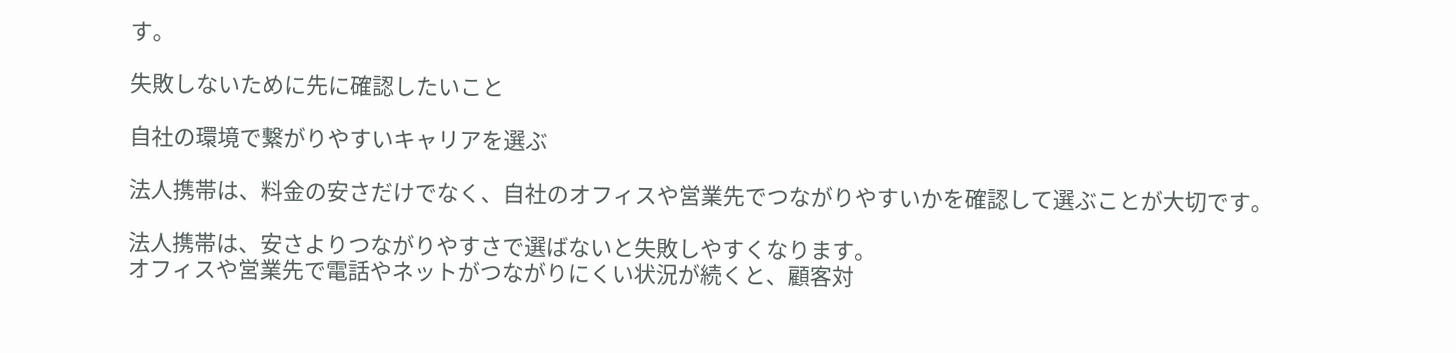す。

失敗しないために先に確認したいこと

自社の環境で繋がりやすいキャリアを選ぶ

法人携帯は、料金の安さだけでなく、自社のオフィスや営業先でつながりやすいかを確認して選ぶことが大切です。

法人携帯は、安さよりつながりやすさで選ばないと失敗しやすくなります。
オフィスや営業先で電話やネットがつながりにくい状況が続くと、顧客対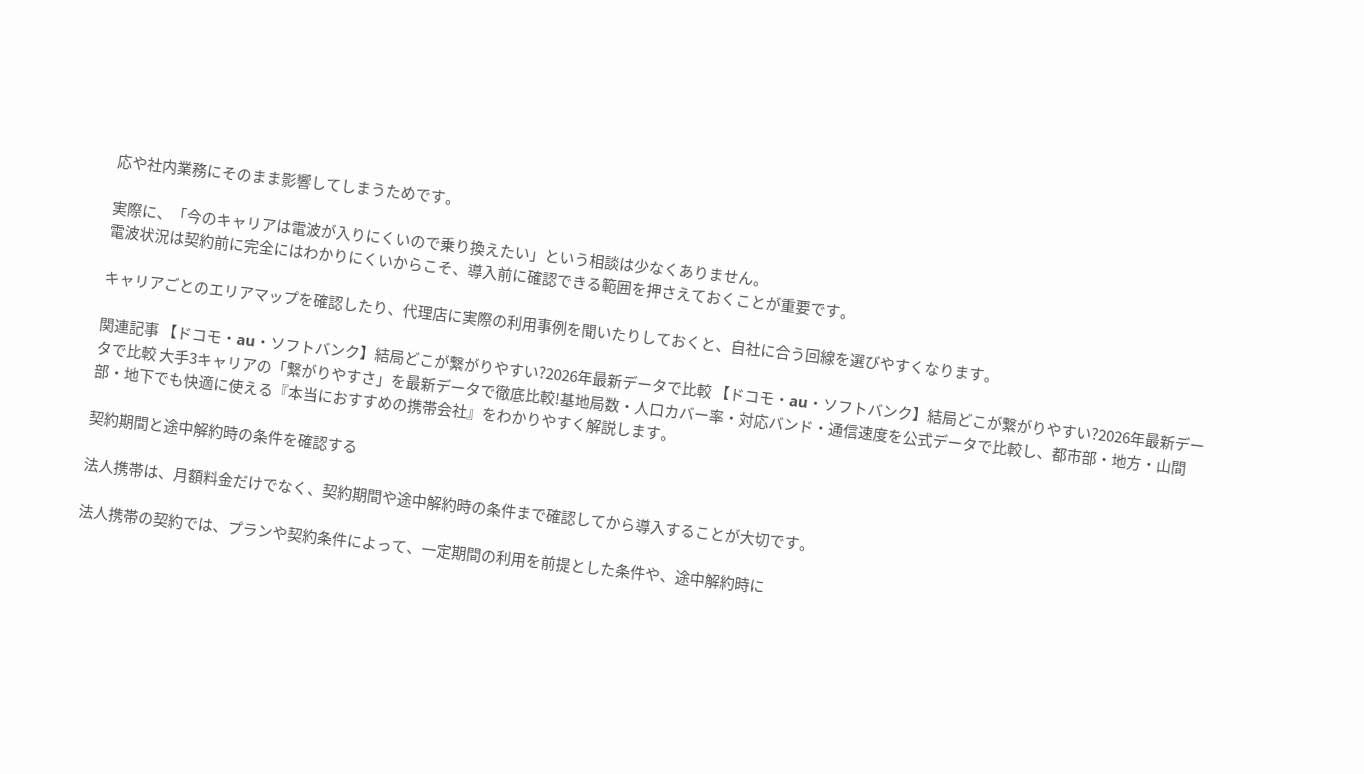応や社内業務にそのまま影響してしまうためです。

実際に、「今のキャリアは電波が入りにくいので乗り換えたい」という相談は少なくありません。
電波状況は契約前に完全にはわかりにくいからこそ、導入前に確認できる範囲を押さえておくことが重要です。

キャリアごとのエリアマップを確認したり、代理店に実際の利用事例を聞いたりしておくと、自社に合う回線を選びやすくなります。

関連記事 【ドコモ・au・ソフトバンク】結局どこが繋がりやすい?2026年最新データで比較 【ドコモ・au・ソフトバンク】結局どこが繋がりやすい?2026年最新データで比較 大手3キャリアの「繋がりやすさ」を最新データで徹底比較!基地局数・人口カバー率・対応バンド・通信速度を公式データで比較し、都市部・地方・山間部・地下でも快適に使える『本当におすすめの携帯会社』をわかりやすく解説します。

契約期間と途中解約時の条件を確認する

法人携帯は、月額料金だけでなく、契約期間や途中解約時の条件まで確認してから導入することが大切です。

法人携帯の契約では、プランや契約条件によって、一定期間の利用を前提とした条件や、途中解約時に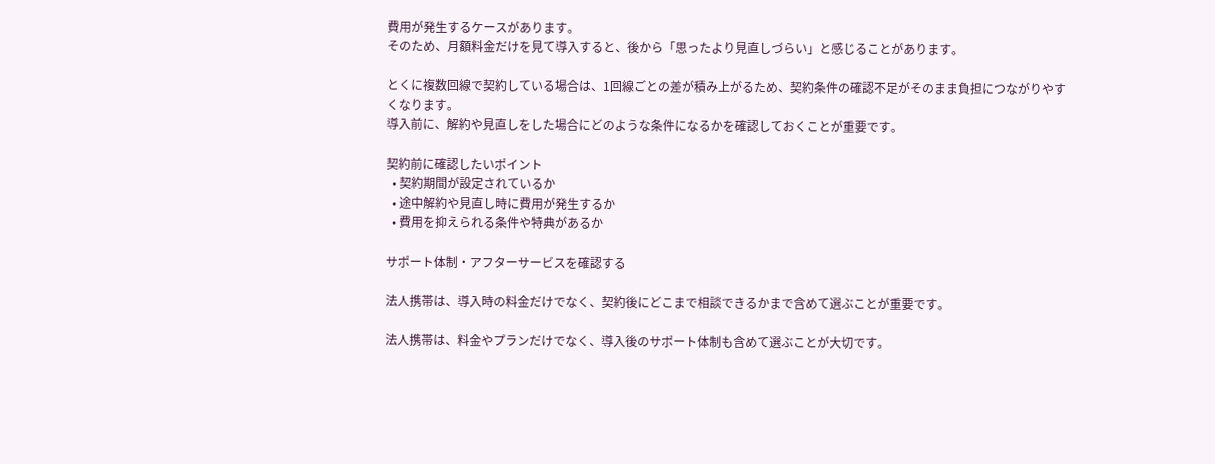費用が発生するケースがあります。
そのため、月額料金だけを見て導入すると、後から「思ったより見直しづらい」と感じることがあります。

とくに複数回線で契約している場合は、1回線ごとの差が積み上がるため、契約条件の確認不足がそのまま負担につながりやすくなります。
導入前に、解約や見直しをした場合にどのような条件になるかを確認しておくことが重要です。

契約前に確認したいポイント
  • 契約期間が設定されているか
  • 途中解約や見直し時に費用が発生するか
  • 費用を抑えられる条件や特典があるか

サポート体制・アフターサービスを確認する

法人携帯は、導入時の料金だけでなく、契約後にどこまで相談できるかまで含めて選ぶことが重要です。

法人携帯は、料金やプランだけでなく、導入後のサポート体制も含めて選ぶことが大切です。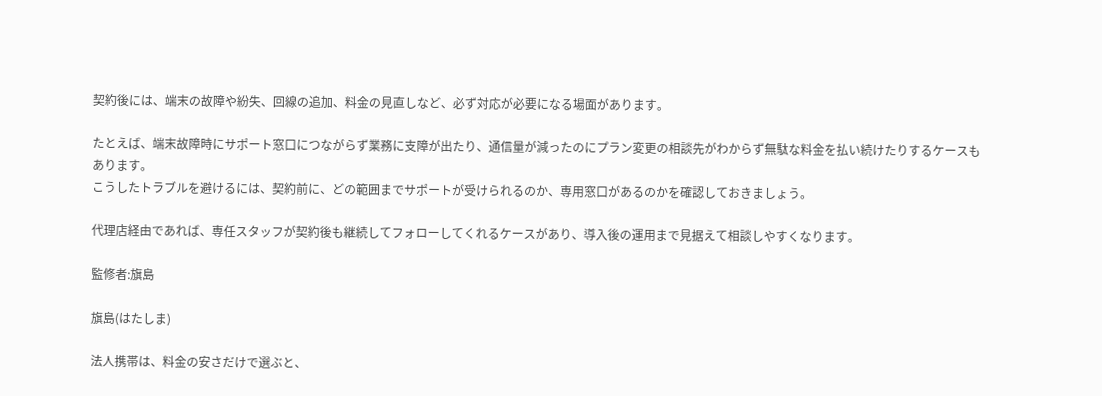契約後には、端末の故障や紛失、回線の追加、料金の見直しなど、必ず対応が必要になる場面があります。

たとえば、端末故障時にサポート窓口につながらず業務に支障が出たり、通信量が減ったのにプラン変更の相談先がわからず無駄な料金を払い続けたりするケースもあります。
こうしたトラブルを避けるには、契約前に、どの範囲までサポートが受けられるのか、専用窓口があるのかを確認しておきましょう。

代理店経由であれば、専任スタッフが契約後も継続してフォローしてくれるケースがあり、導入後の運用まで見据えて相談しやすくなります。

監修者:旗島

旗島(はたしま)

法人携帯は、料金の安さだけで選ぶと、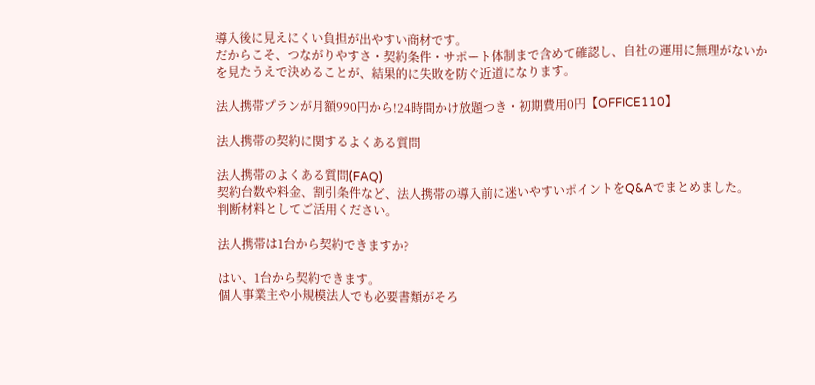導入後に見えにくい負担が出やすい商材です。
だからこそ、つながりやすさ・契約条件・サポート体制まで含めて確認し、自社の運用に無理がないかを見たうえで決めることが、結果的に失敗を防ぐ近道になります。

法人携帯プランが月額990円から!24時間かけ放題つき・初期費用0円【OFFICE110】

法人携帯の契約に関するよくある質問

法人携帯のよくある質問(FAQ)
契約台数や料金、割引条件など、法人携帯の導入前に迷いやすいポイントをQ&Aでまとめました。
判断材料としてご活用ください。

法人携帯は1台から契約できますか?

はい、1台から契約できます。
個人事業主や小規模法人でも必要書類がそろ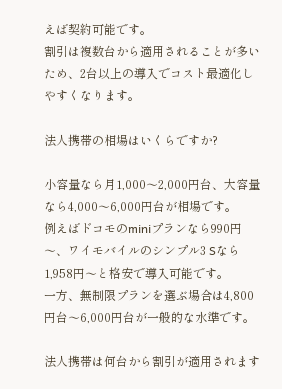えば契約可能です。
割引は複数台から適用されることが多いため、2台以上の導入でコスト最適化しやすくなります。

法人携帯の相場はいくらですか?

小容量なら月1,000〜2,000円台、大容量なら4,000〜6,000円台が相場です。
例えばドコモのminiプランなら990円〜、ワイモバイルのシンプル3 Sなら1,958円〜と格安で導入可能です。
一方、無制限プランを選ぶ場合は4,800円台〜6,000円台が一般的な水準です。

法人携帯は何台から割引が適用されます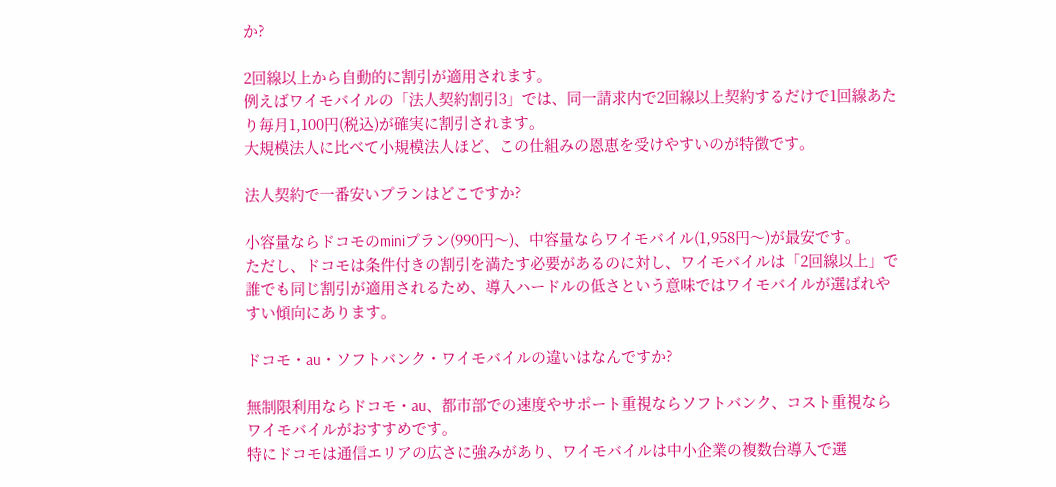か?

2回線以上から自動的に割引が適用されます。
例えばワイモバイルの「法人契約割引3」では、同一請求内で2回線以上契約するだけで1回線あたり毎月1,100円(税込)が確実に割引されます。
大規模法人に比べて小規模法人ほど、この仕組みの恩恵を受けやすいのが特徴です。

法人契約で一番安いプランはどこですか?

小容量ならドコモのminiプラン(990円〜)、中容量ならワイモバイル(1,958円〜)が最安です。
ただし、ドコモは条件付きの割引を満たす必要があるのに対し、ワイモバイルは「2回線以上」で誰でも同じ割引が適用されるため、導入ハードルの低さという意味ではワイモバイルが選ばれやすい傾向にあります。

ドコモ・au・ソフトバンク・ワイモバイルの違いはなんですか?

無制限利用ならドコモ・au、都市部での速度やサポート重視ならソフトバンク、コスト重視ならワイモバイルがおすすめです。
特にドコモは通信エリアの広さに強みがあり、ワイモバイルは中小企業の複数台導入で選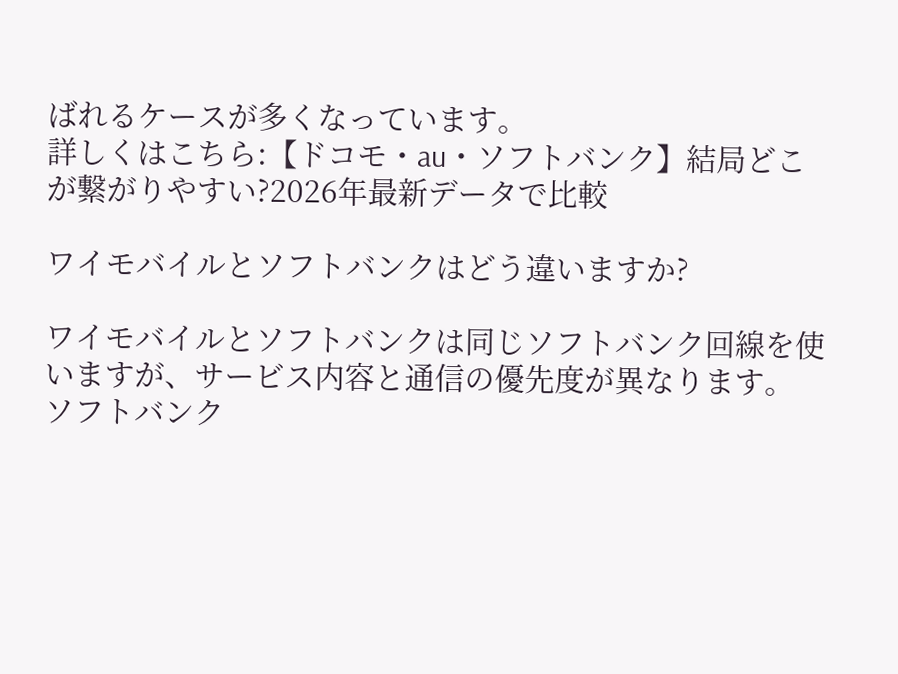ばれるケースが多くなっています。
詳しくはこちら:【ドコモ・au・ソフトバンク】結局どこが繋がりやすい?2026年最新データで比較

ワイモバイルとソフトバンクはどう違いますか?

ワイモバイルとソフトバンクは同じソフトバンク回線を使いますが、サービス内容と通信の優先度が異なります。
ソフトバンク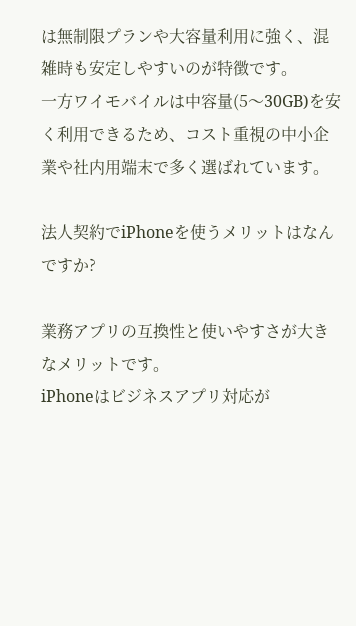は無制限プランや大容量利用に強く、混雑時も安定しやすいのが特徴です。
一方ワイモバイルは中容量(5〜30GB)を安く利用できるため、コスト重視の中小企業や社内用端末で多く選ばれています。

法人契約でiPhoneを使うメリットはなんですか?

業務アプリの互換性と使いやすさが大きなメリットです。
iPhoneはビジネスアプリ対応が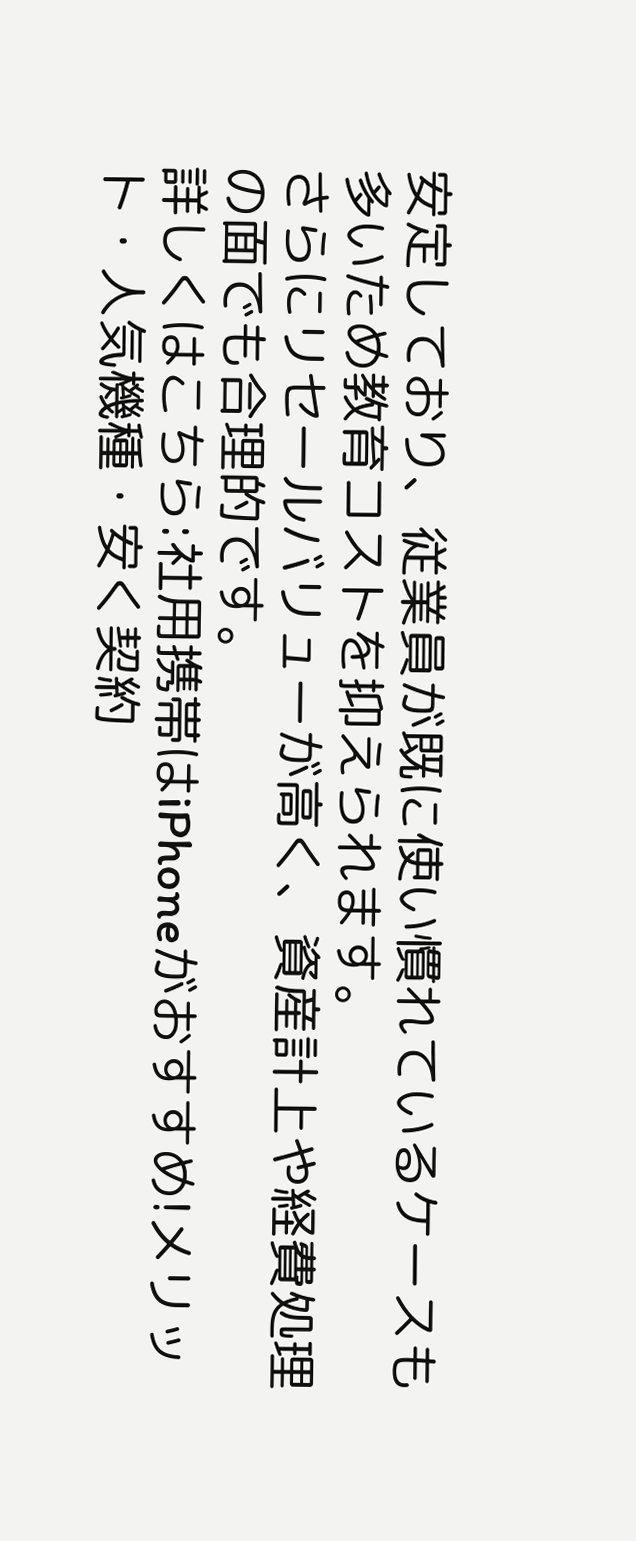安定しており、従業員が既に使い慣れているケースも多いため教育コストを抑えられます。
さらにリセールバリューが高く、資産計上や経費処理の面でも合理的です。
詳しくはこちら:社用携帯はiPhoneがおすすめ!メリット・人気機種・安く契約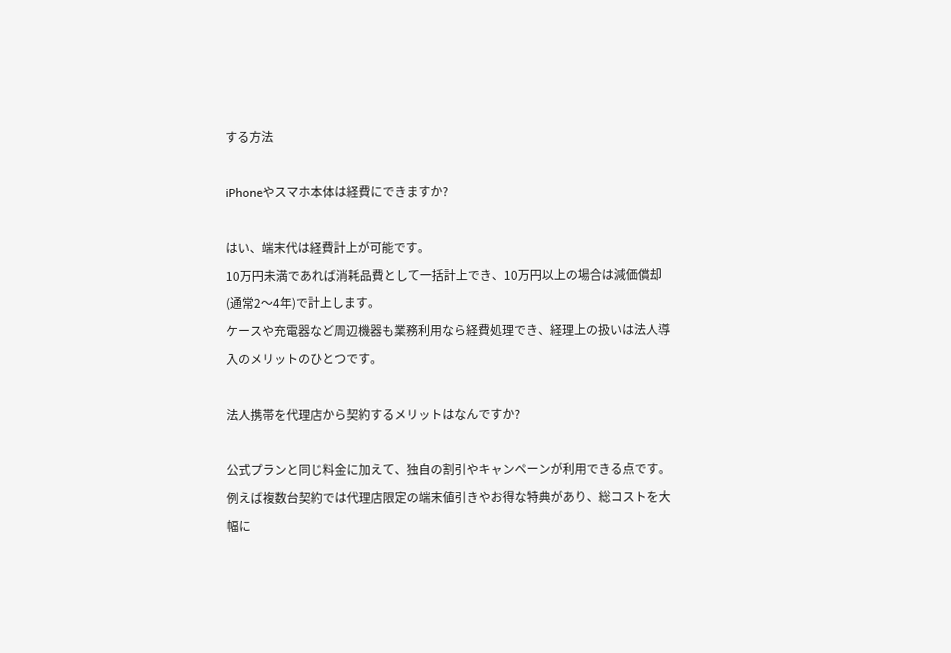する方法

iPhoneやスマホ本体は経費にできますか?

はい、端末代は経費計上が可能です。
10万円未満であれば消耗品費として一括計上でき、10万円以上の場合は減価償却(通常2〜4年)で計上します。
ケースや充電器など周辺機器も業務利用なら経費処理でき、経理上の扱いは法人導入のメリットのひとつです。

法人携帯を代理店から契約するメリットはなんですか?

公式プランと同じ料金に加えて、独自の割引やキャンペーンが利用できる点です。
例えば複数台契約では代理店限定の端末値引きやお得な特典があり、総コストを大幅に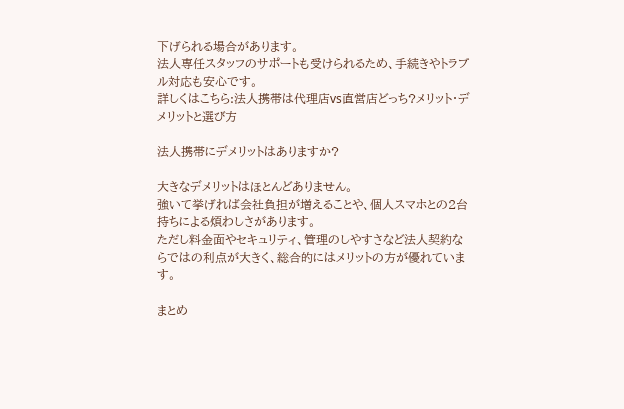下げられる場合があります。
法人専任スタッフのサポートも受けられるため、手続きやトラブル対応も安心です。
詳しくはこちら:法人携帯は代理店vs直営店どっち?メリット・デメリットと選び方

法人携帯にデメリットはありますか?

大きなデメリットはほとんどありません。
強いて挙げれば会社負担が増えることや、個人スマホとの2台持ちによる煩わしさがあります。
ただし料金面やセキュリティ、管理のしやすさなど法人契約ならではの利点が大きく、総合的にはメリットの方が優れています。

まとめ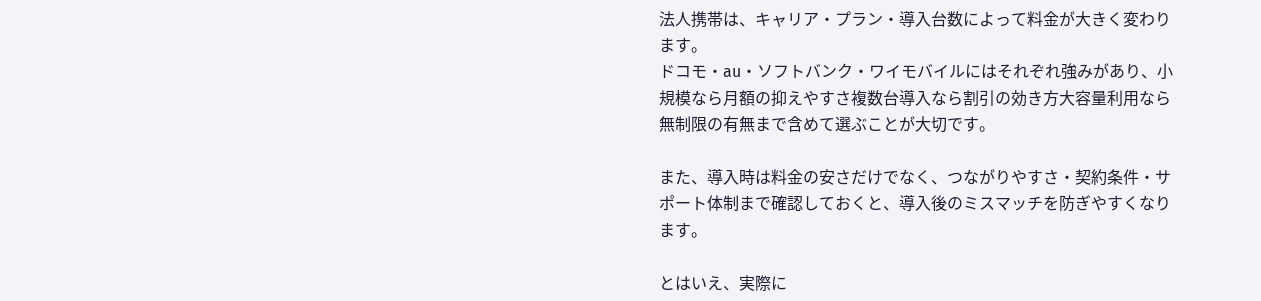法人携帯は、キャリア・プラン・導入台数によって料金が大きく変わります。
ドコモ・au・ソフトバンク・ワイモバイルにはそれぞれ強みがあり、小規模なら月額の抑えやすさ複数台導入なら割引の効き方大容量利用なら無制限の有無まで含めて選ぶことが大切です。

また、導入時は料金の安さだけでなく、つながりやすさ・契約条件・サポート体制まで確認しておくと、導入後のミスマッチを防ぎやすくなります。

とはいえ、実際に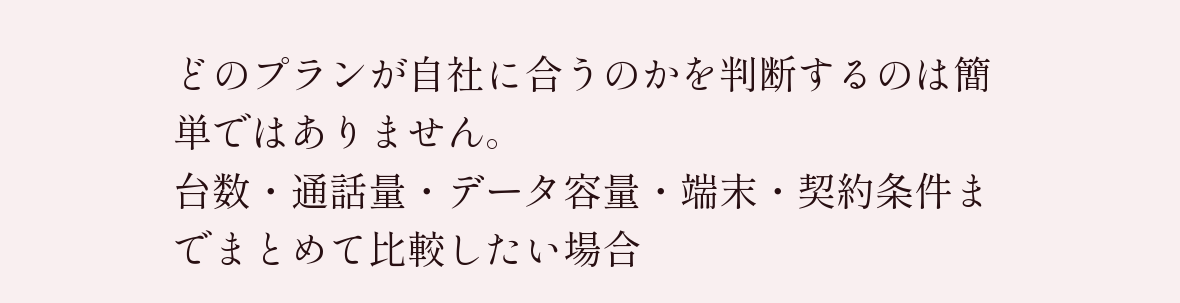どのプランが自社に合うのかを判断するのは簡単ではありません。
台数・通話量・データ容量・端末・契約条件までまとめて比較したい場合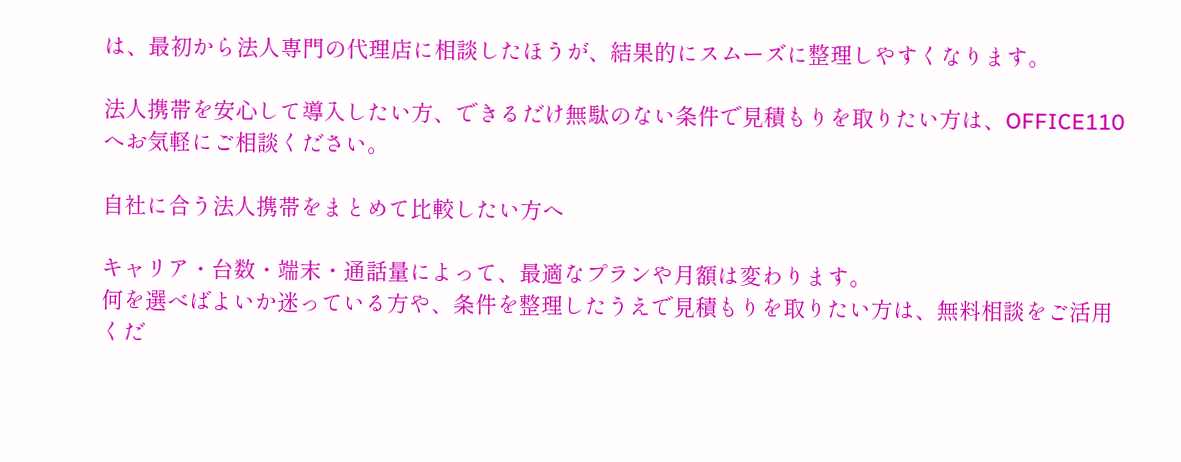は、最初から法人専門の代理店に相談したほうが、結果的にスムーズに整理しやすくなります。

法人携帯を安心して導入したい方、できるだけ無駄のない条件で見積もりを取りたい方は、OFFICE110へお気軽にご相談ください。

自社に合う法人携帯をまとめて比較したい方へ

キャリア・台数・端末・通話量によって、最適なプランや月額は変わります。
何を選べばよいか迷っている方や、条件を整理したうえで見積もりを取りたい方は、無料相談をご活用くだ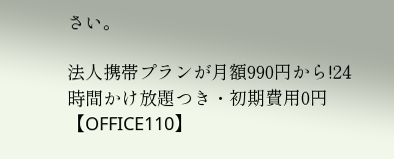さい。

法人携帯プランが月額990円から!24時間かけ放題つき・初期費用0円【OFFICE110】